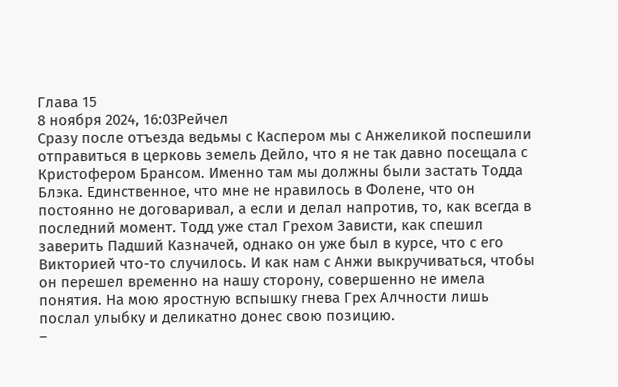Глава 15
8 ноября 2024, 16:03Рейчел
Сразу после отъезда ведьмы с Каспером мы с Анжеликой поспешили отправиться в церковь земель Дейло, что я не так давно посещала с Кристофером Брансом. Именно там мы должны были застать Тодда Блэка. Единственное, что мне не нравилось в Фолене, что он постоянно не договаривал, а если и делал напротив, то, как всегда в последний момент. Тодд уже стал Грехом Зависти, как спешил заверить Падший Казначей, однако он уже был в курсе, что с его Викторией что-то случилось. И как нам с Анжи выкручиваться, чтобы он перешел временно на нашу сторону, совершенно не имела понятия. На мою яростную вспышку гнева Грех Алчности лишь послал улыбку и деликатно донес свою позицию.
–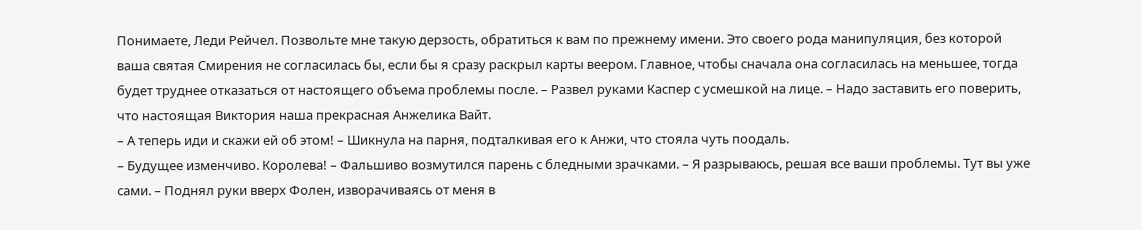Понимаете, Леди Рейчел. Позвольте мне такую дерзость, обратиться к вам по прежнему имени. Это своего рода манипуляция, без которой ваша святая Смирения не согласилась бы, если бы я сразу раскрыл карты веером. Главное, чтобы сначала она согласилась на меньшее, тогда будет труднее отказаться от настоящего объема проблемы после. – Развел руками Каспер с усмешкой на лице. – Надо заставить его поверить, что настоящая Виктория наша прекрасная Анжелика Вайт.
– А теперь иди и скажи ей об этом! – Шикнула на парня, подталкивая его к Анжи, что стояла чуть поодаль.
– Будущее изменчиво. Королева! – Фальшиво возмутился парень с бледными зрачками. – Я разрываюсь, решая все ваши проблемы. Тут вы уже сами. – Поднял руки вверх Фолен, изворачиваясь от меня в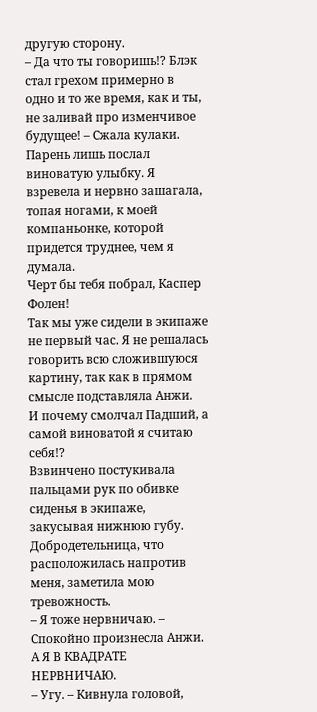другую сторону.
– Да что ты говоришь!? Блэк стал грехом примерно в одно и то же время, как и ты, не заливай про изменчивое будущее! – Сжала кулаки.
Парень лишь послал виноватую улыбку. Я взревела и нервно зашагала, топая ногами, к моей компаньонке, которой придется труднее, чем я думала.
Черт бы тебя побрал, Каспер Фолен!
Так мы уже сидели в экипаже не первый час. Я не решалась говорить всю сложившуюся картину, так как в прямом смысле подставляла Анжи.
И почему смолчал Падший, а самой виноватой я считаю себя!?
Взвинчено постукивала пальцами рук по обивке сиденья в экипаже, закусывая нижнюю губу. Добродетельница, что расположилась напротив меня, заметила мою тревожность.
– Я тоже нервничаю. – Спокойно произнесла Анжи.
А Я В КВАДРАТЕ НЕРВНИЧАЮ.
– Угу. – Кивнула головой,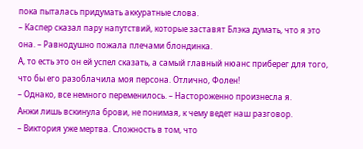пока пыталась придумать аккуратные слова.
– Каспер сказал пару напутствий, которые заставят Блэка думать, что я это она. – Равнодушно пожала плечами блондинка.
А, то есть это он ей успел сказать, а самый главный нюанс приберег для того, что бы его разоблачила моя персона. Отлично, Фолен!
– Однако, все немного переменилось. – Настороженно произнесла я.
Анжи лишь вскинула брови, не понимая, к чему ведет наш разговор.
– Виктория уже мертва. Сложность в том, что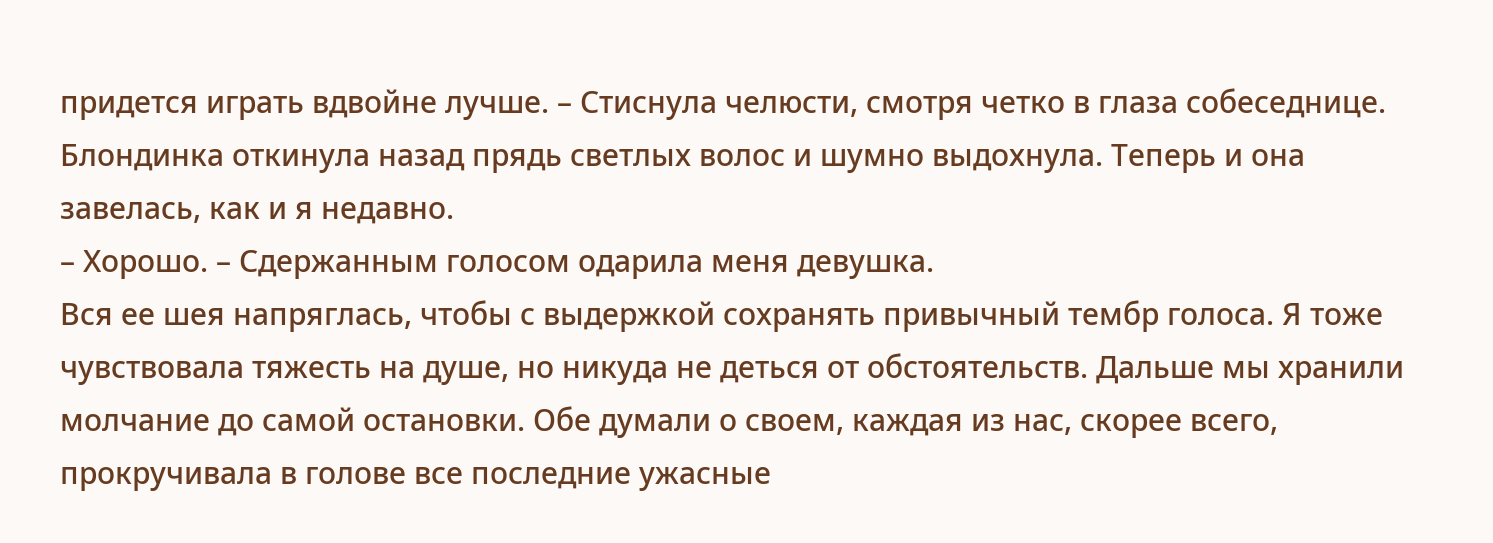придется играть вдвойне лучше. – Стиснула челюсти, смотря четко в глаза собеседнице.
Блондинка откинула назад прядь светлых волос и шумно выдохнула. Теперь и она завелась, как и я недавно.
– Хорошо. – Сдержанным голосом одарила меня девушка.
Вся ее шея напряглась, чтобы с выдержкой сохранять привычный тембр голоса. Я тоже чувствовала тяжесть на душе, но никуда не деться от обстоятельств. Дальше мы хранили молчание до самой остановки. Обе думали о своем, каждая из нас, скорее всего, прокручивала в голове все последние ужасные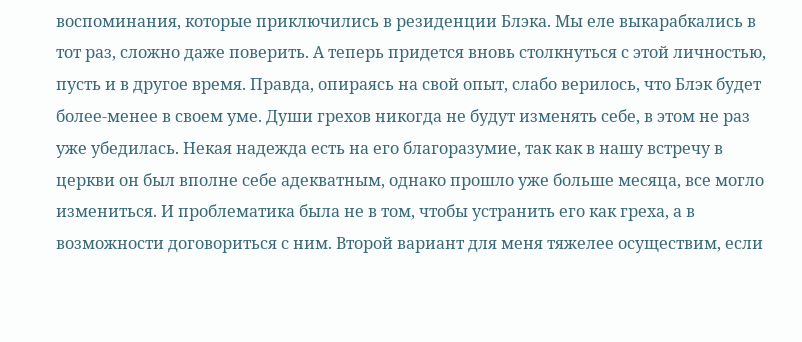воспоминания, которые приключились в резиденции Блэка. Мы еле выкарабкались в тот раз, сложно даже поверить. А теперь придется вновь столкнуться с этой личностью, пусть и в другое время. Правда, опираясь на свой опыт, слабо верилось, что Блэк будет более-менее в своем уме. Души грехов никогда не будут изменять себе, в этом не раз уже убедилась. Некая надежда есть на его благоразумие, так как в нашу встречу в церкви он был вполне себе адекватным, однако прошло уже больше месяца, все могло измениться. И проблематика была не в том, чтобы устранить его как греха, а в возможности договориться с ним. Второй вариант для меня тяжелее осуществим, если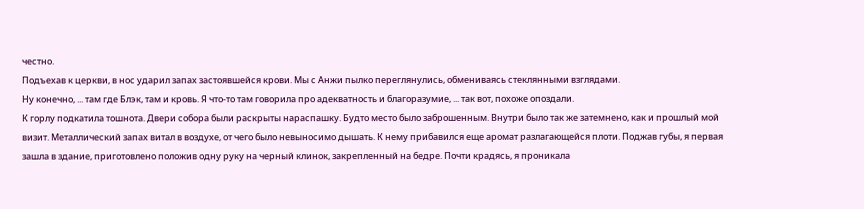честно.
Подъехав к церкви, в нос ударил запах застоявшейся крови. Мы с Анжи пылко переглянулись, обмениваясь стеклянными взглядами.
Ну конечно, ... там где Блэк, там и кровь. Я что-то там говорила про адекватность и благоразумие, ... так вот, похоже опоздали.
К горлу подкатила тошнота. Двери собора были раскрыты нараспашку. Будто место было заброшенным. Внутри было так же затемнено, как и прошлый мой визит. Металлический запах витал в воздухе, от чего было невыносимо дышать. К нему прибавился еще аромат разлагающейся плоти. Поджав губы, я первая зашла в здание, приготовлено положив одну руку на черный клинок, закрепленный на бедре. Почти крадясь, я проникала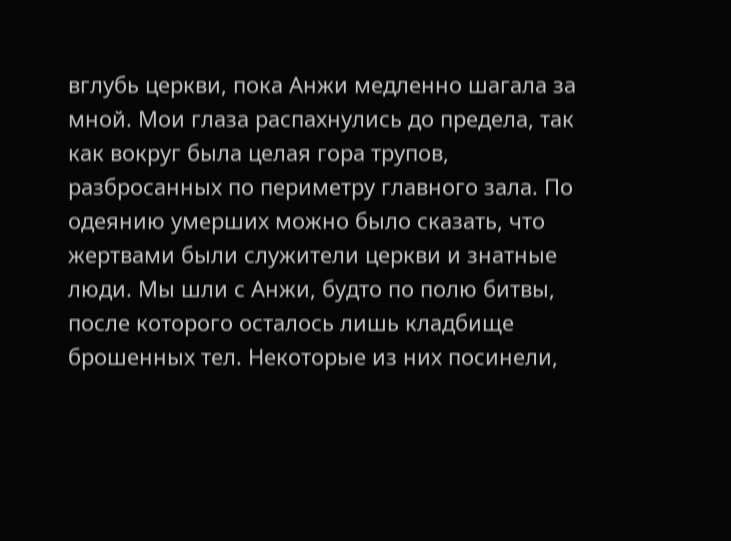вглубь церкви, пока Анжи медленно шагала за мной. Мои глаза распахнулись до предела, так как вокруг была целая гора трупов, разбросанных по периметру главного зала. По одеянию умерших можно было сказать, что жертвами были служители церкви и знатные люди. Мы шли с Анжи, будто по полю битвы, после которого осталось лишь кладбище брошенных тел. Некоторые из них посинели,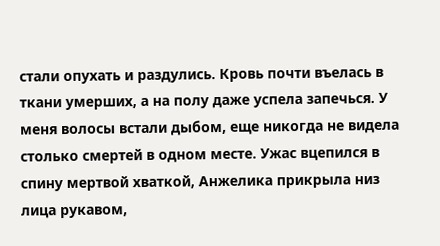стали опухать и раздулись. Кровь почти въелась в ткани умерших, а на полу даже успела запечься. У меня волосы встали дыбом, еще никогда не видела столько смертей в одном месте. Ужас вцепился в спину мертвой хваткой, Анжелика прикрыла низ лица рукавом,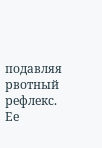подавляя рвотный рефлекс. Ее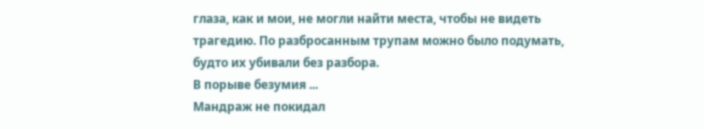глаза, как и мои, не могли найти места, чтобы не видеть трагедию. По разбросанным трупам можно было подумать, будто их убивали без разбора.
В порыве безумия ...
Мандраж не покидал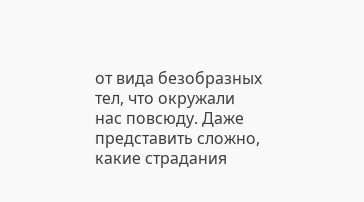от вида безобразных тел, что окружали нас повсюду. Даже представить сложно, какие страдания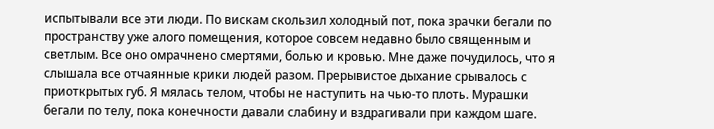испытывали все эти люди. По вискам скользил холодный пот, пока зрачки бегали по пространству уже алого помещения, которое совсем недавно было священным и светлым. Все оно омрачнено смертями, болью и кровью. Мне даже почудилось, что я слышала все отчаянные крики людей разом. Прерывистое дыхание срывалось с приоткрытых губ. Я мялась телом, чтобы не наступить на чью-то плоть. Мурашки бегали по телу, пока конечности давали слабину и вздрагивали при каждом шаге.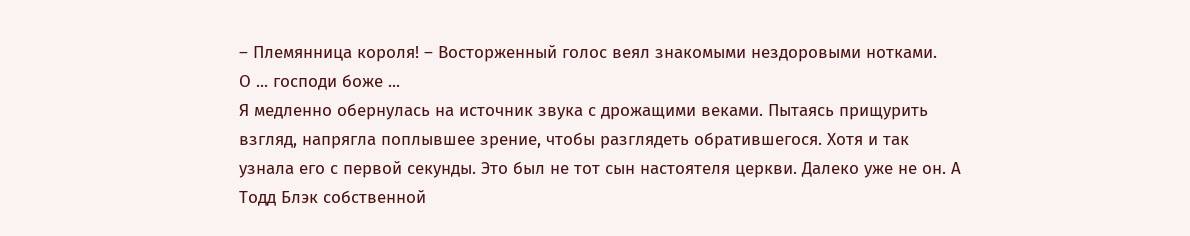– Племянница короля! – Восторженный голос веял знакомыми нездоровыми нотками.
О ... господи боже ...
Я медленно обернулась на источник звука с дрожащими веками. Пытаясь прищурить взгляд, напрягла поплывшее зрение, чтобы разглядеть обратившегося. Хотя и так узнала его с первой секунды. Это был не тот сын настоятеля церкви. Далеко уже не он. А Тодд Блэк собственной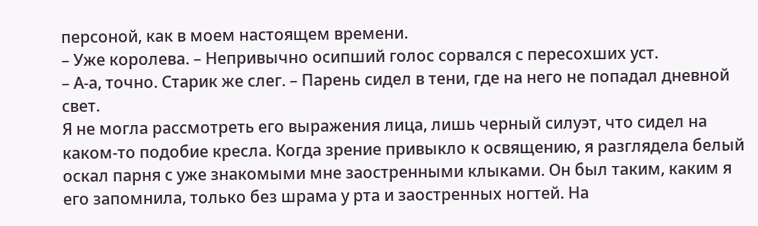персоной, как в моем настоящем времени.
– Уже королева. – Непривычно осипший голос сорвался с пересохших уст.
– А-а, точно. Старик же слег. – Парень сидел в тени, где на него не попадал дневной свет.
Я не могла рассмотреть его выражения лица, лишь черный силуэт, что сидел на каком-то подобие кресла. Когда зрение привыкло к освящению, я разглядела белый оскал парня с уже знакомыми мне заостренными клыками. Он был таким, каким я его запомнила, только без шрама у рта и заостренных ногтей. На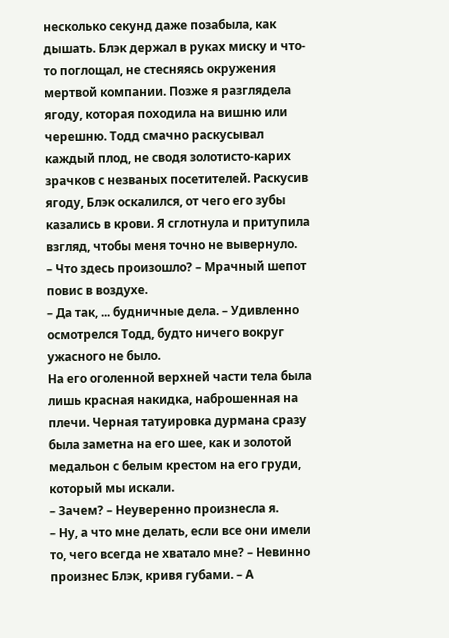несколько секунд даже позабыла, как дышать. Блэк держал в руках миску и что-то поглощал, не стесняясь окружения мертвой компании. Позже я разглядела ягоду, которая походила на вишню или черешню. Тодд смачно раскусывал каждый плод, не сводя золотисто-карих зрачков с незваных посетителей. Раскусив ягоду, Блэк оскалился, от чего его зубы казались в крови. Я сглотнула и притупила взгляд, чтобы меня точно не вывернуло.
– Что здесь произошло? – Мрачный шепот повис в воздухе.
– Да так, ... будничные дела. – Удивленно осмотрелся Тодд, будто ничего вокруг ужасного не было.
На его оголенной верхней части тела была лишь красная накидка, наброшенная на плечи. Черная татуировка дурмана сразу была заметна на его шее, как и золотой медальон с белым крестом на его груди, который мы искали.
– Зачем? – Неуверенно произнесла я.
– Ну, а что мне делать, если все они имели то, чего всегда не хватало мне? – Невинно произнес Блэк, кривя губами. – А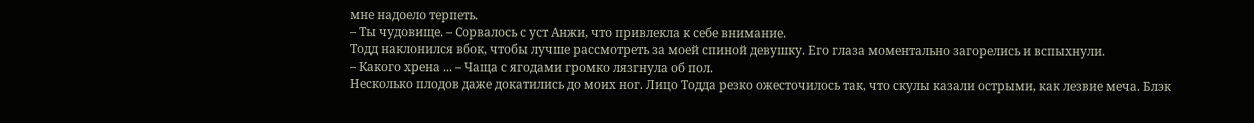мне надоело терпеть.
– Ты чудовище. – Сорвалось с уст Анжи, что привлекла к себе внимание.
Тодд наклонился вбок, чтобы лучше рассмотреть за моей спиной девушку. Его глаза моментально загорелись и вспыхнули.
– Какого хрена ... – Чаща с ягодами громко лязгнула об пол.
Несколько плодов даже докатились до моих ног. Лицо Тодда резко ожесточилось так, что скулы казали острыми, как лезвие меча. Блэк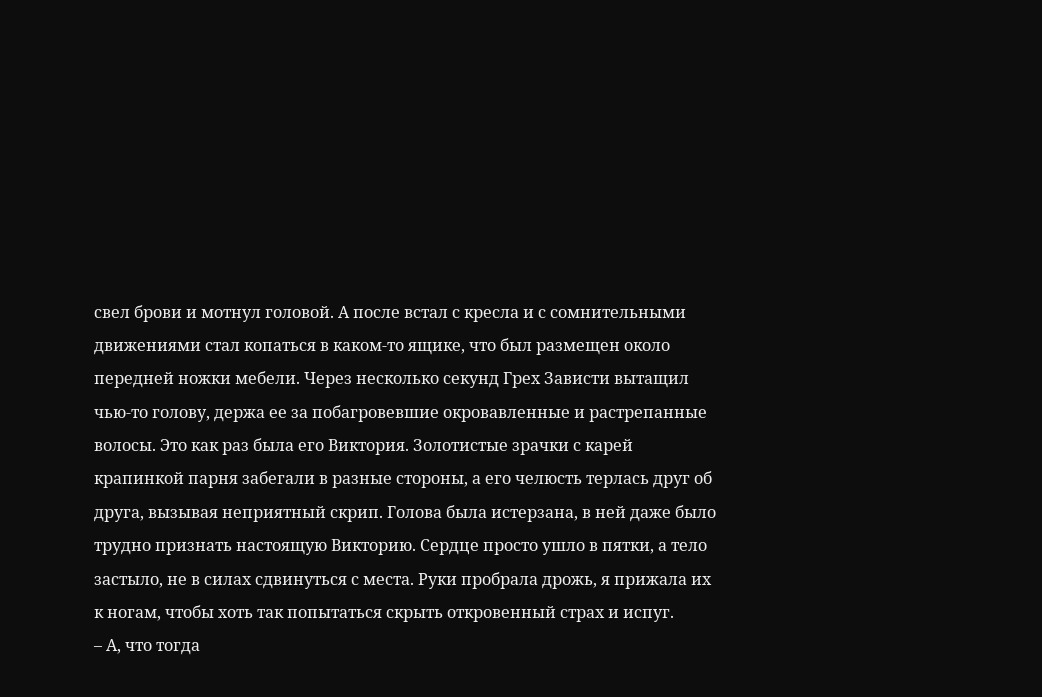свел брови и мотнул головой. А после встал с кресла и с сомнительными движениями стал копаться в каком-то ящике, что был размещен около передней ножки мебели. Через несколько секунд Грех Зависти вытащил чью-то голову, держа ее за побагровевшие окровавленные и растрепанные волосы. Это как раз была его Виктория. Золотистые зрачки с карей крапинкой парня забегали в разные стороны, а его челюсть терлась друг об друга, вызывая неприятный скрип. Голова была истерзана, в ней даже было трудно признать настоящую Викторию. Сердце просто ушло в пятки, а тело застыло, не в силах сдвинуться с места. Руки пробрала дрожь, я прижала их к ногам, чтобы хоть так попытаться скрыть откровенный страх и испуг.
– А, что тогда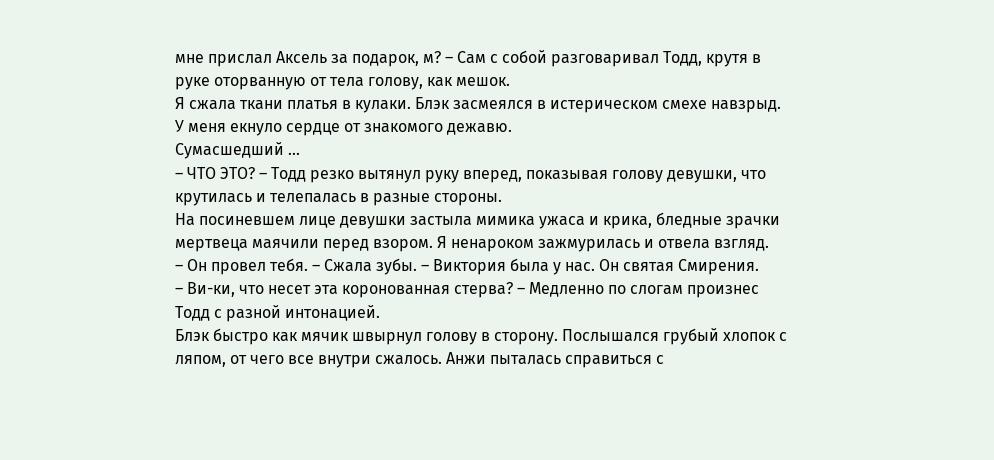мне прислал Аксель за подарок, м? – Сам с собой разговаривал Тодд, крутя в руке оторванную от тела голову, как мешок.
Я сжала ткани платья в кулаки. Блэк засмеялся в истерическом смехе навзрыд. У меня екнуло сердце от знакомого дежавю.
Сумасшедший ...
– ЧТО ЭТО? – Тодд резко вытянул руку вперед, показывая голову девушки, что крутилась и телепалась в разные стороны.
На посиневшем лице девушки застыла мимика ужаса и крика, бледные зрачки мертвеца маячили перед взором. Я ненароком зажмурилась и отвела взгляд.
– Он провел тебя. – Сжала зубы. – Виктория была у нас. Он святая Смирения.
– Ви-ки, что несет эта коронованная стерва? – Медленно по слогам произнес Тодд с разной интонацией.
Блэк быстро как мячик швырнул голову в сторону. Послышался грубый хлопок с ляпом, от чего все внутри сжалось. Анжи пыталась справиться с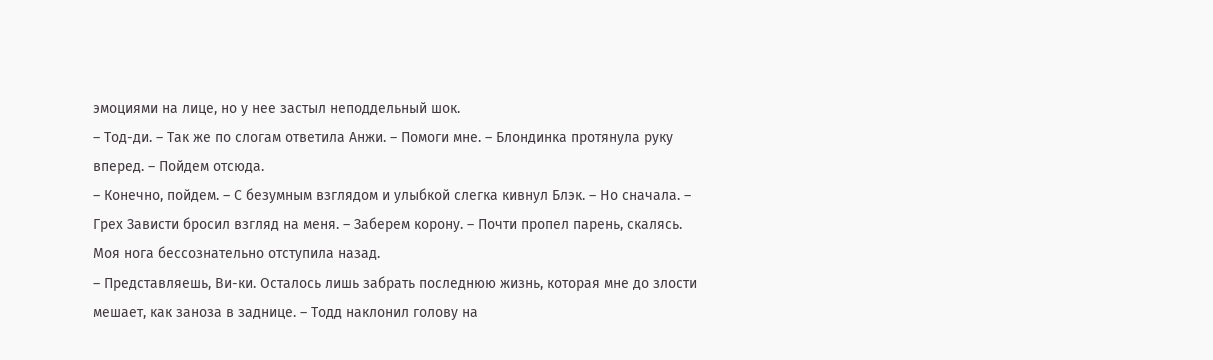эмоциями на лице, но у нее застыл неподдельный шок.
– Тод-ди. – Так же по слогам ответила Анжи. – Помоги мне. – Блондинка протянула руку вперед. – Пойдем отсюда.
– Конечно, пойдем. – С безумным взглядом и улыбкой слегка кивнул Блэк. – Но сначала. – Грех Зависти бросил взгляд на меня. – Заберем корону. – Почти пропел парень, скалясь.
Моя нога бессознательно отступила назад.
– Представляешь, Ви-ки. Осталось лишь забрать последнюю жизнь, которая мне до злости мешает, как заноза в заднице. – Тодд наклонил голову на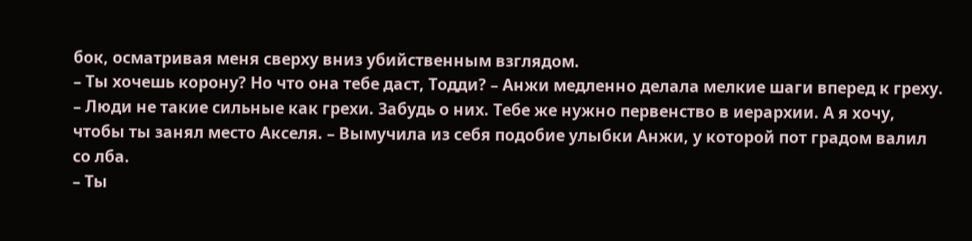бок, осматривая меня сверху вниз убийственным взглядом.
– Ты хочешь корону? Но что она тебе даст, Тодди? – Анжи медленно делала мелкие шаги вперед к греху. – Люди не такие сильные как грехи. Забудь о них. Тебе же нужно первенство в иерархии. А я хочу, чтобы ты занял место Акселя. – Вымучила из себя подобие улыбки Анжи, у которой пот градом валил со лба.
– Ты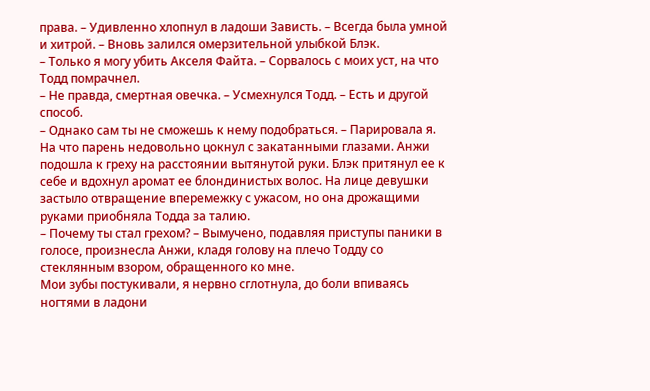права. – Удивленно хлопнул в ладоши Зависть. – Всегда была умной и хитрой. – Вновь залился омерзительной улыбкой Блэк.
– Только я могу убить Акселя Файта. – Сорвалось с моих уст, на что Тодд помрачнел.
– Не правда, смертная овечка. – Усмехнулся Тодд. – Есть и другой способ.
– Однако сам ты не сможешь к нему подобраться. – Парировала я.
На что парень недовольно цокнул с закатанными глазами. Анжи подошла к греху на расстоянии вытянутой руки. Блэк притянул ее к себе и вдохнул аромат ее блондинистых волос. На лице девушки застыло отвращение вперемежку с ужасом, но она дрожащими руками приобняла Тодда за талию.
– Почему ты стал грехом? – Вымучено, подавляя приступы паники в голосе, произнесла Анжи, кладя голову на плечо Тодду со стеклянным взором, обращенного ко мне.
Мои зубы постукивали, я нервно сглотнула, до боли впиваясь ногтями в ладони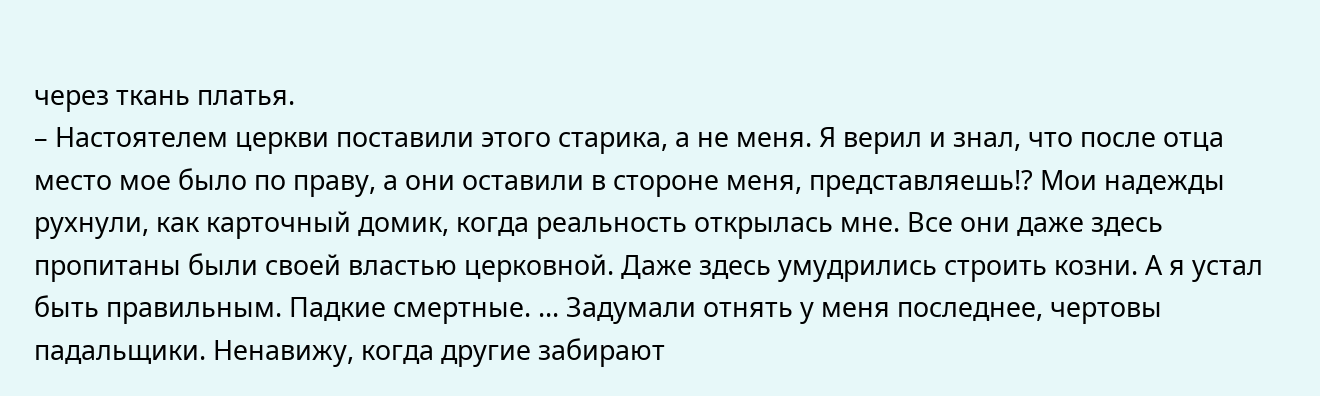через ткань платья.
– Настоятелем церкви поставили этого старика, а не меня. Я верил и знал, что после отца место мое было по праву, а они оставили в стороне меня, представляешь!? Мои надежды рухнули, как карточный домик, когда реальность открылась мне. Все они даже здесь пропитаны были своей властью церковной. Даже здесь умудрились строить козни. А я устал быть правильным. Падкие смертные. ... Задумали отнять у меня последнее, чертовы падальщики. Ненавижу, когда другие забирают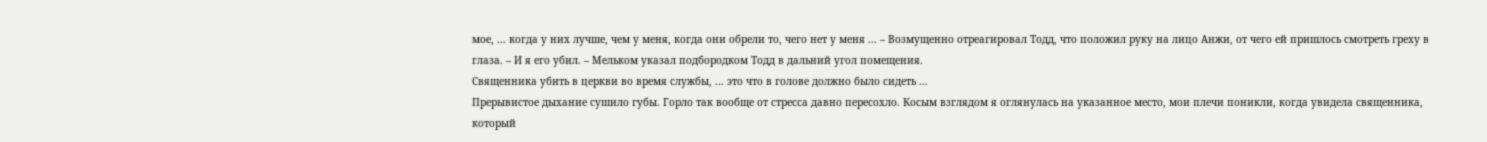мое, ... когда у них лучше, чем у меня, когда они обрели то, чего нет у меня ... – Возмущенно отреагировал Тодд, что положил руку на лицо Анжи, от чего ей пришлось смотреть греху в глаза. – И я его убил. – Мельком указал подбородком Тодд в дальний угол помещения.
Священника убить в церкви во время службы, ... это что в голове должно было сидеть ...
Прерывистое дыхание сушило губы. Горло так вообще от стресса давно пересохло. Косым взглядом я оглянулась на указанное место, мои плечи поникли, когда увидела священника, который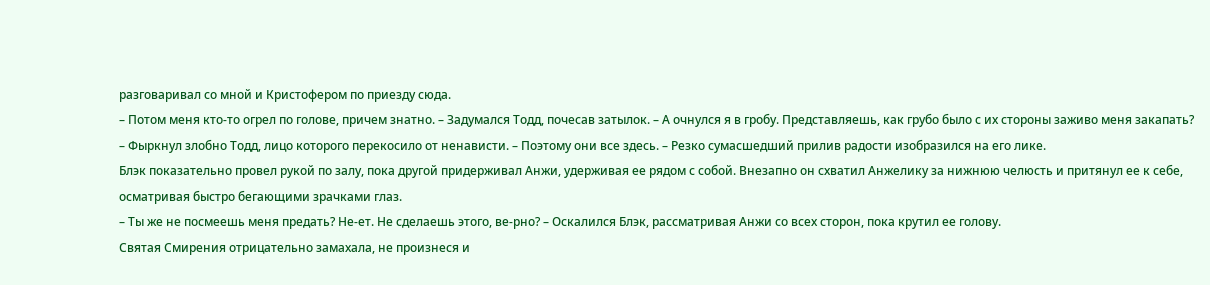разговаривал со мной и Кристофером по приезду сюда.
– Потом меня кто-то огрел по голове, причем знатно. – Задумался Тодд, почесав затылок. – А очнулся я в гробу. Представляешь, как грубо было с их стороны заживо меня закапать? – Фыркнул злобно Тодд, лицо которого перекосило от ненависти. – Поэтому они все здесь. – Резко сумасшедший прилив радости изобразился на его лике.
Блэк показательно провел рукой по залу, пока другой придерживал Анжи, удерживая ее рядом с собой. Внезапно он схватил Анжелику за нижнюю челюсть и притянул ее к себе, осматривая быстро бегающими зрачками глаз.
– Ты же не посмеешь меня предать? Не-ет. Не сделаешь этого, ве-рно? – Оскалился Блэк, рассматривая Анжи со всех сторон, пока крутил ее голову.
Святая Смирения отрицательно замахала, не произнеся и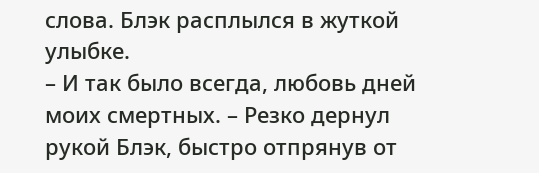слова. Блэк расплылся в жуткой улыбке.
– И так было всегда, любовь дней моих смертных. – Резко дернул рукой Блэк, быстро отпрянув от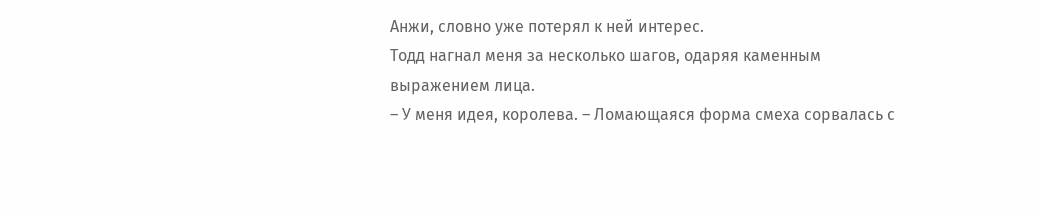Анжи, словно уже потерял к ней интерес.
Тодд нагнал меня за несколько шагов, одаряя каменным выражением лица.
– У меня идея, королева. – Ломающаяся форма смеха сорвалась с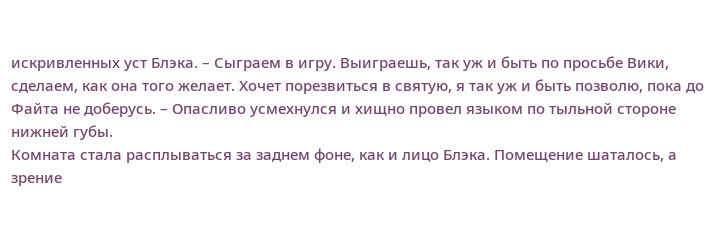искривленных уст Блэка. – Сыграем в игру. Выиграешь, так уж и быть по просьбе Вики, сделаем, как она того желает. Хочет порезвиться в святую, я так уж и быть позволю, пока до Файта не доберусь. – Опасливо усмехнулся и хищно провел языком по тыльной стороне нижней губы.
Комната стала расплываться за заднем фоне, как и лицо Блэка. Помещение шаталось, а зрение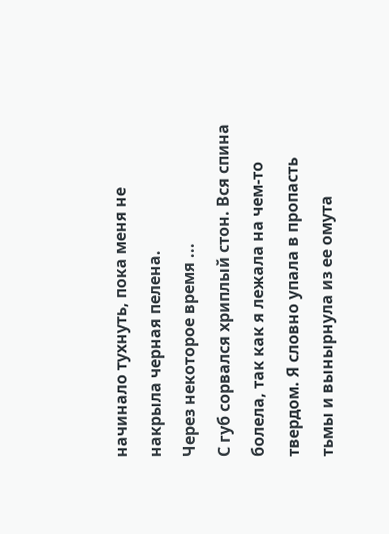начинало тухнуть, пока меня не накрыла черная пелена.
Через некоторое время ...
С губ сорвался хриплый стон. Вся спина болела, так как я лежала на чем-то твердом. Я словно упала в пропасть тьмы и вынырнула из ее омута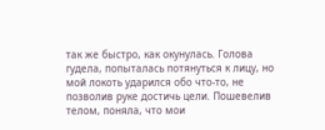так же быстро, как окунулась. Голова гудела, попыталась потянуться к лицу, но мой локоть ударился обо что-то, не позволив руке достичь цели. Пошевелив телом, поняла, что мои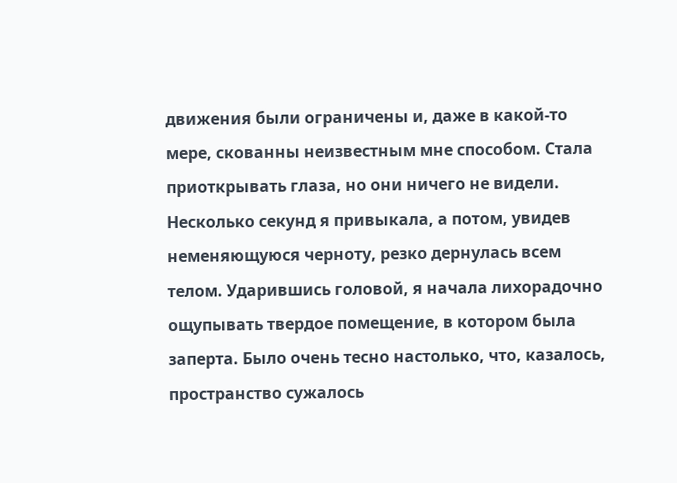движения были ограничены и, даже в какой-то мере, скованны неизвестным мне способом. Стала приоткрывать глаза, но они ничего не видели. Несколько секунд я привыкала, а потом, увидев неменяющуюся черноту, резко дернулась всем телом. Ударившись головой, я начала лихорадочно ощупывать твердое помещение, в котором была заперта. Было очень тесно настолько, что, казалось, пространство сужалось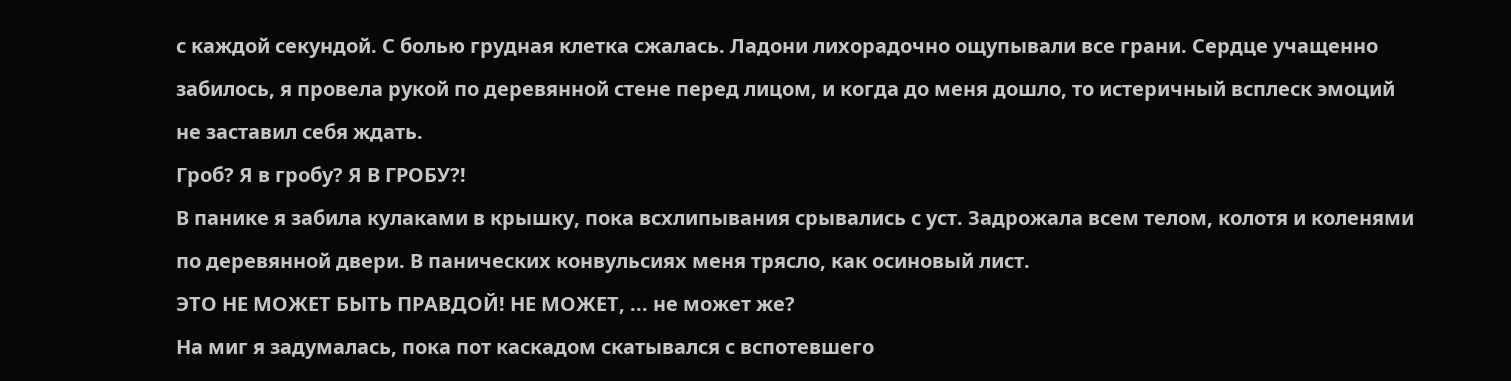с каждой секундой. С болью грудная клетка сжалась. Ладони лихорадочно ощупывали все грани. Сердце учащенно забилось, я провела рукой по деревянной стене перед лицом, и когда до меня дошло, то истеричный всплеск эмоций не заставил себя ждать.
Гроб? Я в гробу? Я В ГРОБУ?!
В панике я забила кулаками в крышку, пока всхлипывания срывались с уст. Задрожала всем телом, колотя и коленями по деревянной двери. В панических конвульсиях меня трясло, как осиновый лист.
ЭТО НЕ МОЖЕТ БЫТЬ ПРАВДОЙ! НЕ МОЖЕТ, ... не может же?
На миг я задумалась, пока пот каскадом скатывался с вспотевшего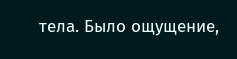тела. Было ощущение,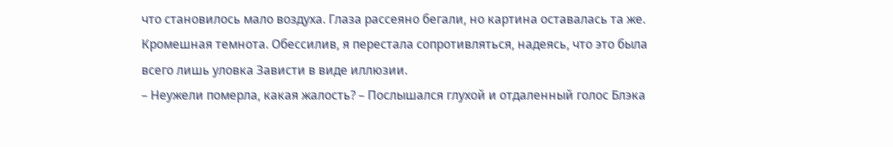что становилось мало воздуха. Глаза рассеяно бегали, но картина оставалась та же. Кромешная темнота. Обессилив, я перестала сопротивляться, надеясь, что это была всего лишь уловка Зависти в виде иллюзии.
– Неужели померла, какая жалость? – Послышался глухой и отдаленный голос Блэка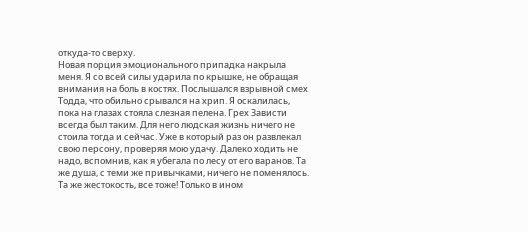откуда-то сверху.
Новая порция эмоционального припадка накрыла меня. Я со всей силы ударила по крышке, не обращая внимания на боль в костях. Послышался взрывной смех Тодда, что обильно срывался на хрип. Я оскалилась, пока на глазах стояла слезная пелена. Грех Зависти всегда был таким. Для него людская жизнь ничего не стоила тогда и сейчас. Уже в который раз он развлекал свою персону, проверяя мою удачу. Далеко ходить не надо, вспомнив, как я убегала по лесу от его варанов. Та же душа, с теми же привычками, ничего не поменялось. Та же жестокость, все тоже! Только в ином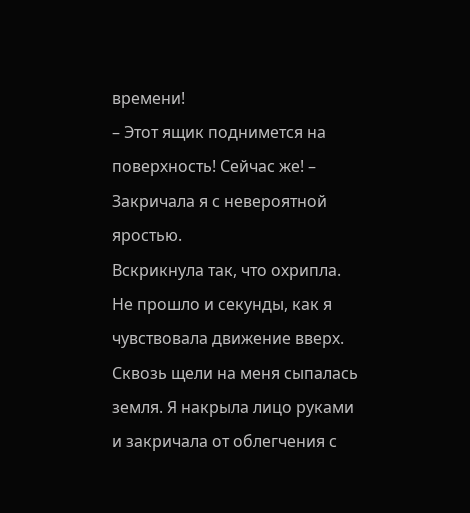времени!
– Этот ящик поднимется на поверхность! Сейчас же! – Закричала я с невероятной яростью.
Вскрикнула так, что охрипла. Не прошло и секунды, как я чувствовала движение вверх. Сквозь щели на меня сыпалась земля. Я накрыла лицо руками и закричала от облегчения с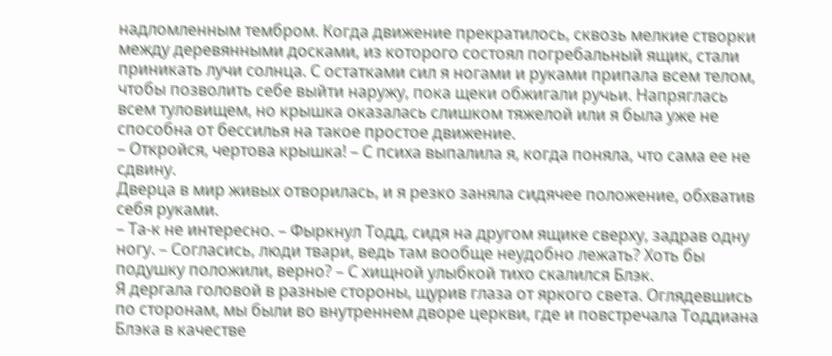надломленным тембром. Когда движение прекратилось, сквозь мелкие створки между деревянными досками, из которого состоял погребальный ящик, стали приникать лучи солнца. С остатками сил я ногами и руками припала всем телом, чтобы позволить себе выйти наружу, пока щеки обжигали ручьи. Напряглась всем туловищем, но крышка оказалась слишком тяжелой или я была уже не способна от бессилья на такое простое движение.
– Откройся, чертова крышка! – С психа выпалила я, когда поняла, что сама ее не сдвину.
Дверца в мир живых отворилась, и я резко заняла сидячее положение, обхватив себя руками.
– Та-к не интересно. – Фыркнул Тодд, сидя на другом ящике сверху, задрав одну ногу. – Согласись, люди твари, ведь там вообще неудобно лежать? Хоть бы подушку положили, верно? – С хищной улыбкой тихо скалился Блэк.
Я дергала головой в разные стороны, щурив глаза от яркого света. Оглядевшись по сторонам, мы были во внутреннем дворе церкви, где и повстречала Тоддиана Блэка в качестве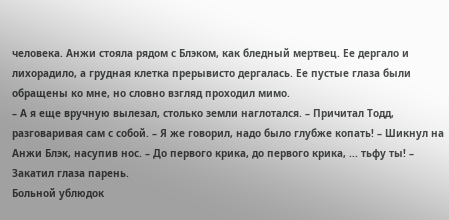человека. Анжи стояла рядом с Блэком, как бледный мертвец. Ее дергало и лихорадило, а грудная клетка прерывисто дергалась. Ее пустые глаза были обращены ко мне, но словно взгляд проходил мимо.
– А я еще вручную вылезал, столько земли наглотался. – Причитал Тодд, разговаривая сам с собой. – Я же говорил, надо было глубже копать! – Шикнул на Анжи Блэк, насупив нос. – До первого крика, до первого крика, ... тьфу ты! – Закатил глаза парень.
Больной ублюдок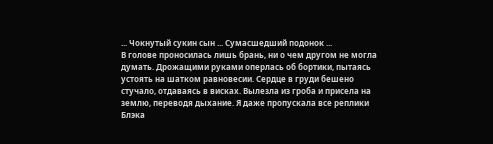... Чокнутый сукин сын ... Сумасшедший подонок ...
В голове проносилась лишь брань, ни о чем другом не могла думать. Дрожащими руками оперлась об бортики, пытаясь устоять на шатком равновесии. Сердце в груди бешено стучало, отдаваясь в висках. Вылезла из гроба и присела на землю, переводя дыхание. Я даже пропускала все реплики Блэка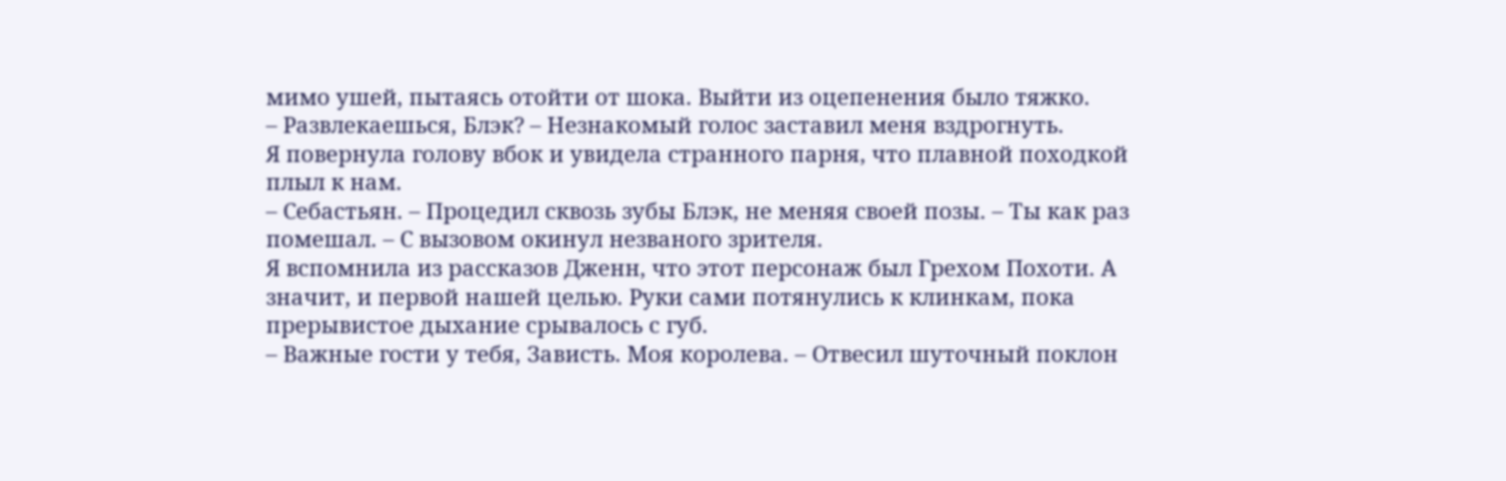мимо ушей, пытаясь отойти от шока. Выйти из оцепенения было тяжко.
– Развлекаешься, Блэк? – Незнакомый голос заставил меня вздрогнуть.
Я повернула голову вбок и увидела странного парня, что плавной походкой плыл к нам.
– Себастьян. – Процедил сквозь зубы Блэк, не меняя своей позы. – Ты как раз помешал. – С вызовом окинул незваного зрителя.
Я вспомнила из рассказов Дженн, что этот персонаж был Грехом Похоти. А значит, и первой нашей целью. Руки сами потянулись к клинкам, пока прерывистое дыхание срывалось с губ.
– Важные гости у тебя, Зависть. Моя королева. – Отвесил шуточный поклон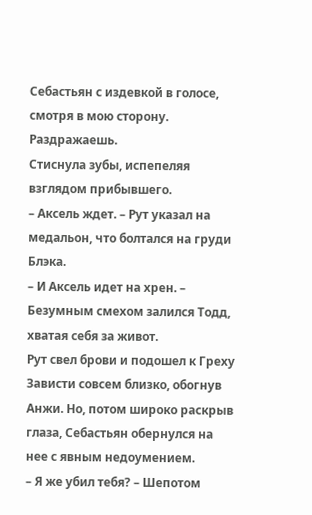Себастьян с издевкой в голосе, смотря в мою сторону.
Раздражаешь.
Стиснула зубы, испепеляя взглядом прибывшего.
– Аксель ждет. – Рут указал на медальон, что болтался на груди Блэка.
– И Аксель идет на хрен. – Безумным смехом залился Тодд, хватая себя за живот.
Рут свел брови и подошел к Греху Зависти совсем близко, обогнув Анжи. Но, потом широко раскрыв глаза, Себастьян обернулся на нее с явным недоумением.
– Я же убил тебя? – Шепотом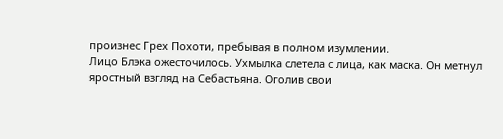произнес Грех Похоти, пребывая в полном изумлении.
Лицо Блэка ожесточилось. Ухмылка слетела с лица, как маска. Он метнул яростный взгляд на Себастьяна. Оголив свои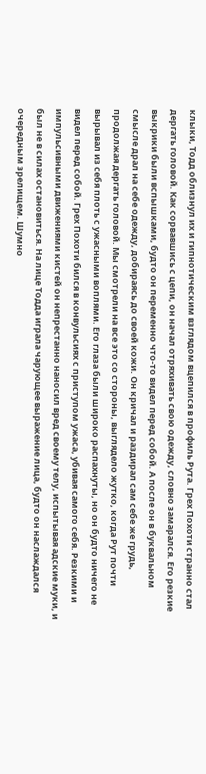клыки, Тодд облизнул их и гипнотическим взглядом вцепился в профиль Рута. Грех Похоти странно стал дергать головой. Как сорвавшись с цепи, он начал отряхивать свою одежду, словно замарался. Его резкие выкрики были вспышками, будто он переменно что-то видел перед собой. А после он в буквальном смысле драл на себе одежду, добираясь до своей кожи. Он кричал и раздирал сам себе же грудь, продолжая дергать головой. Мы смотрели на все это со стороны, выглядело жутко, когда Рут почти вырывал из себя плоть с ужасными воплями. Его глаза были широко распахнуты, но он будто ничего не видел перед собой. Грех Похоти бился в конвульсиях с приступом ужаса, убивая самого себя. Резкими и импульсивными движениями кистей он непрестанно наносил вред своему телу, испытывая адские муки, и был не в силах остановиться. На лице Тодда играла чарующее выражение лица, будто он наслаждался очередным зрелищем. Шумно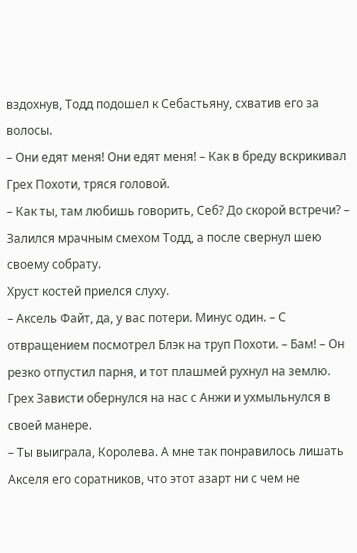вздохнув, Тодд подошел к Себастьяну, схватив его за волосы.
– Они едят меня! Они едят меня! – Как в бреду вскрикивал Грех Похоти, тряся головой.
– Как ты, там любишь говорить, Себ? До скорой встречи? – Залился мрачным смехом Тодд, а после свернул шею своему собрату.
Хруст костей приелся слуху.
– Аксель Файт, да, у вас потери. Минус один. – С отвращением посмотрел Блэк на труп Похоти. – Бам! – Он резко отпустил парня, и тот плашмей рухнул на землю.
Грех Зависти обернулся на нас с Анжи и ухмыльнулся в своей манере.
– Ты выиграла, Королева. А мне так понравилось лишать Акселя его соратников, что этот азарт ни с чем не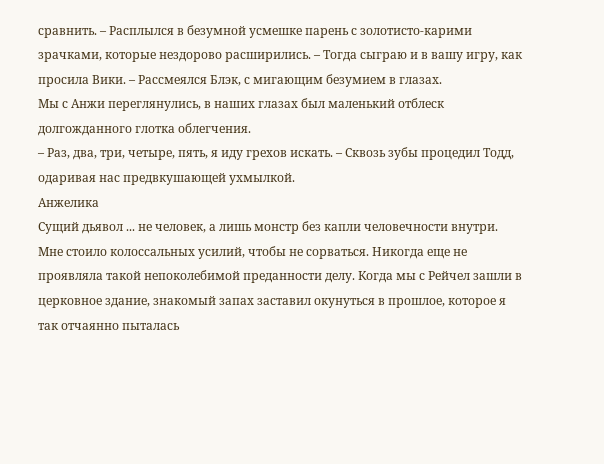сравнить. – Расплылся в безумной усмешке парень с золотисто-карими зрачками, которые нездорово расширились. – Тогда сыграю и в вашу игру, как просила Вики. – Рассмеялся Блэк, с мигающим безумием в глазах.
Мы с Анжи переглянулись, в наших глазах был маленький отблеск долгожданного глотка облегчения.
– Раз, два, три, четыре, пять, я иду грехов искать. – Сквозь зубы процедил Тодд, одаривая нас предвкушающей ухмылкой.
Анжелика
Сущий дьявол ... не человек, а лишь монстр без капли человечности внутри.
Мне стоило колоссальных усилий, чтобы не сорваться. Никогда еще не проявляла такой непоколебимой преданности делу. Когда мы с Рейчел зашли в церковное здание, знакомый запах заставил окунуться в прошлое, которое я так отчаянно пыталась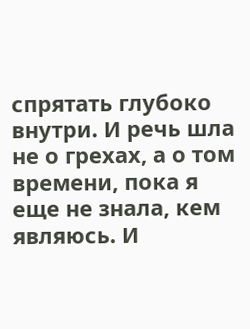спрятать глубоко внутри. И речь шла не о грехах, а о том времени, пока я еще не знала, кем являюсь. И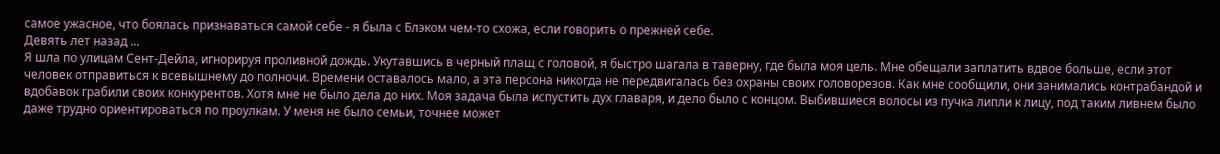самое ужасное, что боялась признаваться самой себе - я была с Блэком чем-то схожа, если говорить о прежней себе.
Девять лет назад ...
Я шла по улицам Сент-Дейла, игнорируя проливной дождь. Укутавшись в черный плащ с головой, я быстро шагала в таверну, где была моя цель. Мне обещали заплатить вдвое больше, если этот человек отправиться к всевышнему до полночи. Времени оставалось мало, а эта персона никогда не передвигалась без охраны своих головорезов. Как мне сообщили, они занимались контрабандой и вдобавок грабили своих конкурентов. Хотя мне не было дела до них. Моя задача была испустить дух главаря, и дело было с концом. Выбившиеся волосы из пучка липли к лицу, под таким ливнем было даже трудно ориентироваться по проулкам. У меня не было семьи, точнее может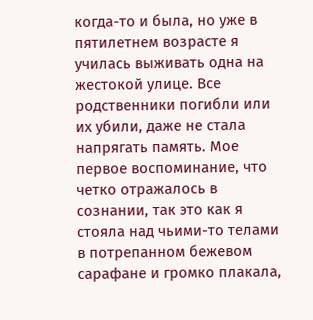когда-то и была, но уже в пятилетнем возрасте я училась выживать одна на жестокой улице. Все родственники погибли или их убили, даже не стала напрягать память. Мое первое воспоминание, что четко отражалось в сознании, так это как я стояла над чьими-то телами в потрепанном бежевом сарафане и громко плакала,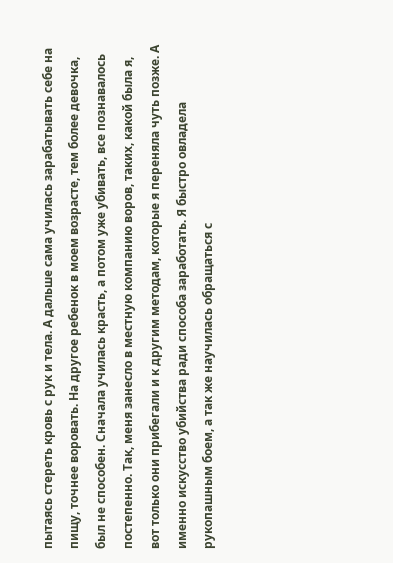пытаясь стереть кровь с рук и тела. А дальше сама училась зарабатывать себе на пищу, точнее воровать. На другое ребенок в моем возрасте, тем более девочка, был не способен. Сначала училась красть, а потом уже убивать, все познавалось постепенно. Так, меня занесло в местную компанию воров, таких, какой была я, вот только они прибегали и к другим методам, которые я переняла чуть позже. А именно искусство убийства ради способа заработать. Я быстро овладела рукопашным боем, а так же научилась обращаться с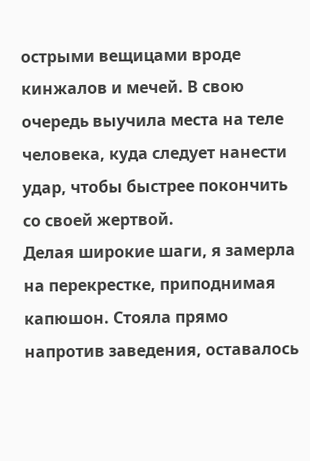острыми вещицами вроде кинжалов и мечей. В свою очередь выучила места на теле человека, куда следует нанести удар, чтобы быстрее покончить со своей жертвой.
Делая широкие шаги, я замерла на перекрестке, приподнимая капюшон. Стояла прямо напротив заведения, оставалось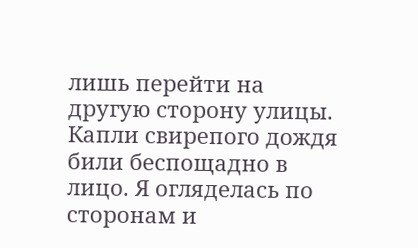лишь перейти на другую сторону улицы. Капли свирепого дождя били беспощадно в лицо. Я огляделась по сторонам и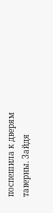поспешила к дверям таверны. Зайдя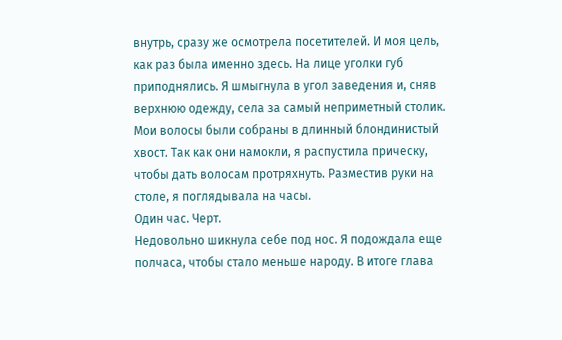внутрь, сразу же осмотрела посетителей. И моя цель, как раз была именно здесь. На лице уголки губ приподнялись. Я шмыгнула в угол заведения и, сняв верхнюю одежду, села за самый неприметный столик. Мои волосы были собраны в длинный блондинистый хвост. Так как они намокли, я распустила прическу, чтобы дать волосам протряхнуть. Разместив руки на столе, я поглядывала на часы.
Один час. Черт.
Недовольно шикнула себе под нос. Я подождала еще полчаса, чтобы стало меньше народу. В итоге глава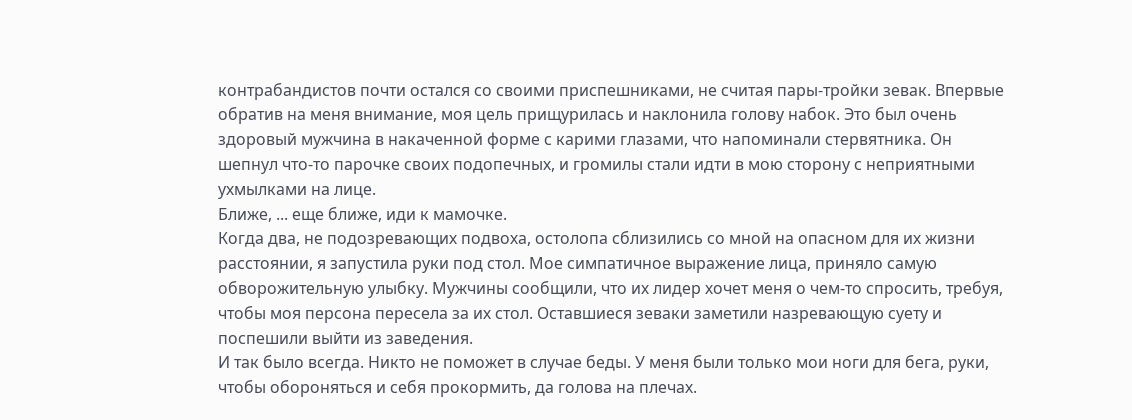контрабандистов почти остался со своими приспешниками, не считая пары-тройки зевак. Впервые обратив на меня внимание, моя цель прищурилась и наклонила голову набок. Это был очень здоровый мужчина в накаченной форме с карими глазами, что напоминали стервятника. Он шепнул что-то парочке своих подопечных, и громилы стали идти в мою сторону с неприятными ухмылками на лице.
Ближе, ... еще ближе, иди к мамочке.
Когда два, не подозревающих подвоха, остолопа сблизились со мной на опасном для их жизни расстоянии, я запустила руки под стол. Мое симпатичное выражение лица, приняло самую обворожительную улыбку. Мужчины сообщили, что их лидер хочет меня о чем-то спросить, требуя, чтобы моя персона пересела за их стол. Оставшиеся зеваки заметили назревающую суету и поспешили выйти из заведения.
И так было всегда. Никто не поможет в случае беды. У меня были только мои ноги для бега, руки, чтобы обороняться и себя прокормить, да голова на плечах.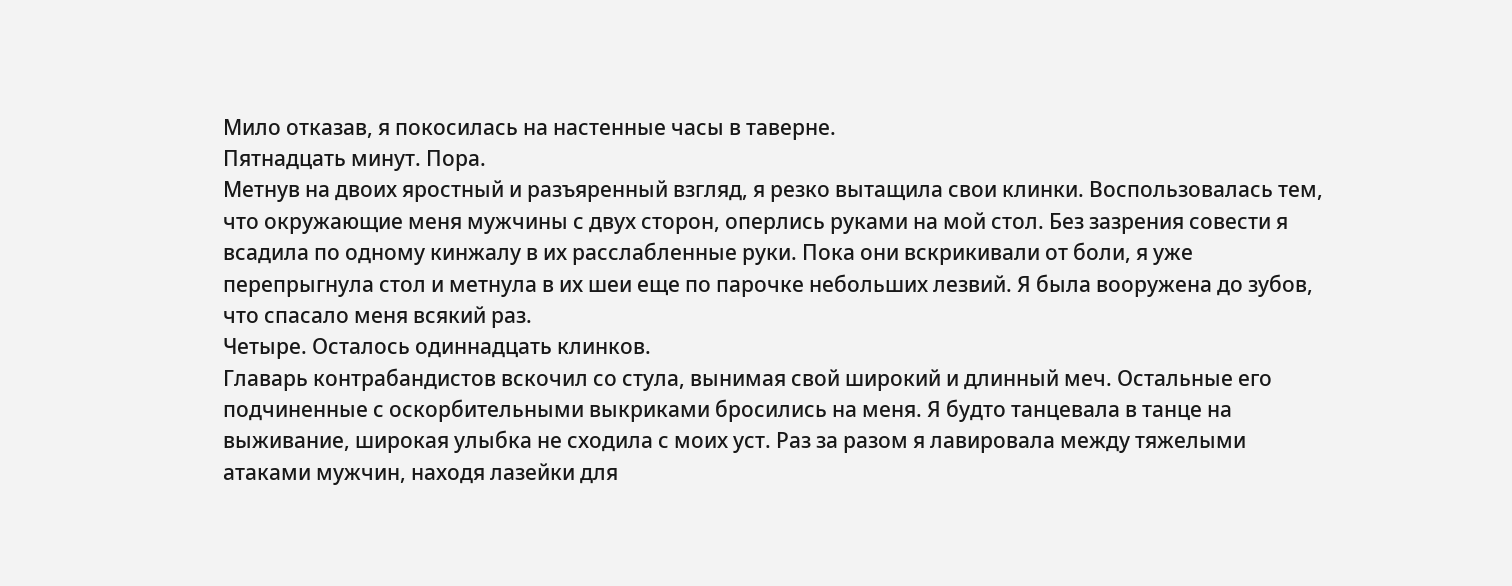Мило отказав, я покосилась на настенные часы в таверне.
Пятнадцать минут. Пора.
Метнув на двоих яростный и разъяренный взгляд, я резко вытащила свои клинки. Воспользовалась тем, что окружающие меня мужчины с двух сторон, оперлись руками на мой стол. Без зазрения совести я всадила по одному кинжалу в их расслабленные руки. Пока они вскрикивали от боли, я уже перепрыгнула стол и метнула в их шеи еще по парочке небольших лезвий. Я была вооружена до зубов, что спасало меня всякий раз.
Четыре. Осталось одиннадцать клинков.
Главарь контрабандистов вскочил со стула, вынимая свой широкий и длинный меч. Остальные его подчиненные с оскорбительными выкриками бросились на меня. Я будто танцевала в танце на выживание, широкая улыбка не сходила с моих уст. Раз за разом я лавировала между тяжелыми атаками мужчин, находя лазейки для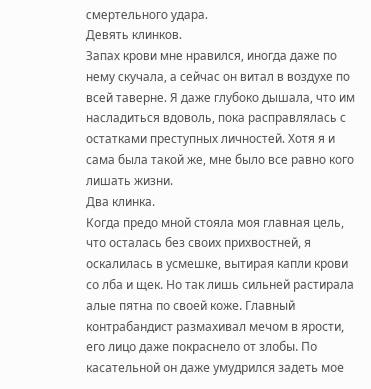смертельного удара.
Девять клинков.
Запах крови мне нравился, иногда даже по нему скучала, а сейчас он витал в воздухе по всей таверне. Я даже глубоко дышала, что им насладиться вдоволь, пока расправлялась с остатками преступных личностей. Хотя я и сама была такой же, мне было все равно кого лишать жизни.
Два клинка.
Когда предо мной стояла моя главная цель, что осталась без своих прихвостней, я оскалилась в усмешке, вытирая капли крови со лба и щек. Но так лишь сильней растирала алые пятна по своей коже. Главный контрабандист размахивал мечом в ярости, его лицо даже покраснело от злобы. По касательной он даже умудрился задеть мое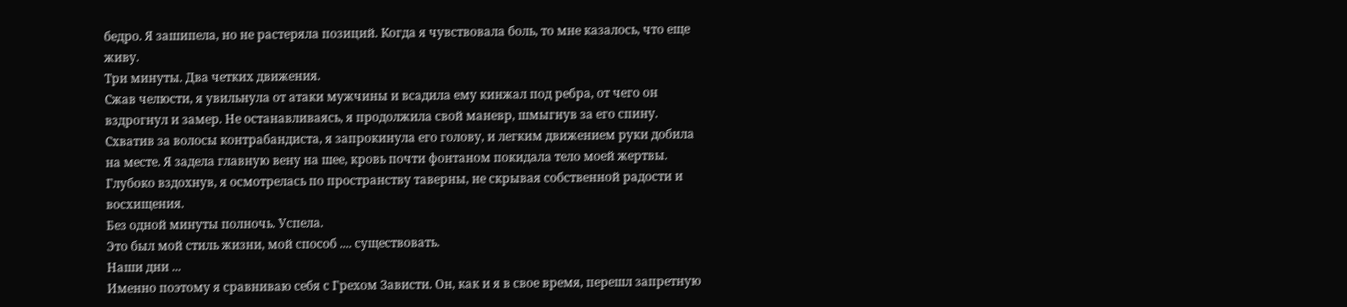бедро. Я зашипела, но не растеряла позиций. Когда я чувствовала боль, то мне казалось, что еще живу.
Три минуты. Два четких движения.
Сжав челюсти, я увильнула от атаки мужчины и всадила ему кинжал под ребра, от чего он вздрогнул и замер. Не останавливаясь, я продолжила свой маневр, шмыгнув за его спину. Схватив за волосы контрабандиста, я запрокинула его голову, и легким движением руки добила на месте. Я задела главную вену на шее, кровь почти фонтаном покидала тело моей жертвы. Глубоко вздохнув, я осмотрелась по пространству таверны, не скрывая собственной радости и восхищения.
Без одной минуты полночь. Успела.
Это был мой стиль жизни, мой способ .... существовать.
Наши дни ...
Именно поэтому я сравниваю себя с Грехом Зависти. Он, как и я в свое время, перешл запретную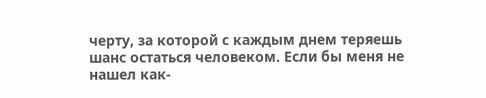черту, за которой с каждым днем теряешь шанс остаться человеком. Если бы меня не нашел как-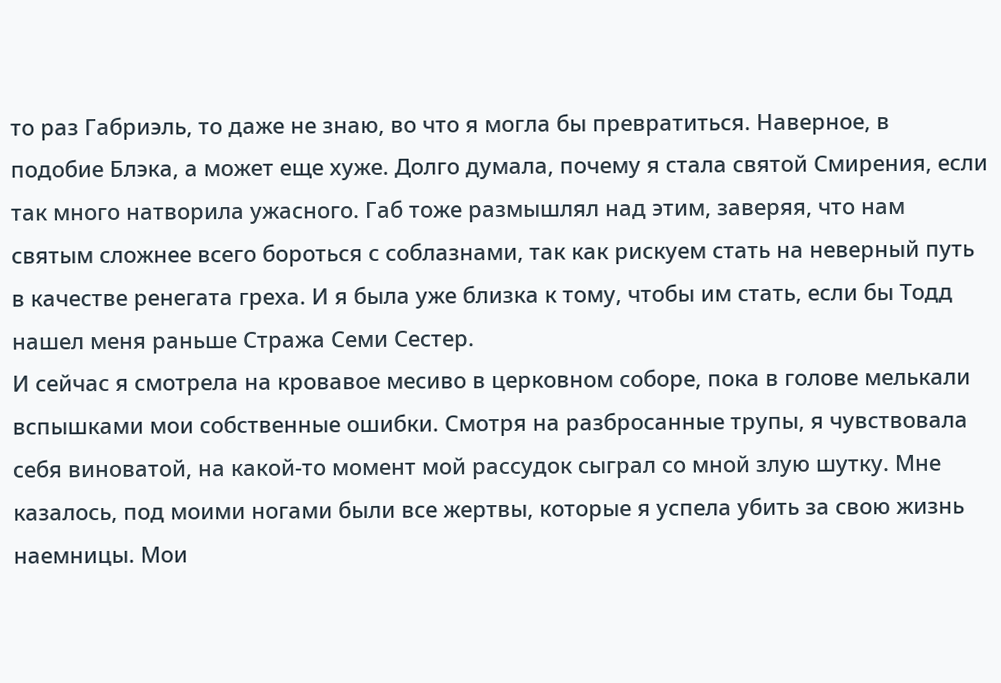то раз Габриэль, то даже не знаю, во что я могла бы превратиться. Наверное, в подобие Блэка, а может еще хуже. Долго думала, почему я стала святой Смирения, если так много натворила ужасного. Габ тоже размышлял над этим, заверяя, что нам святым сложнее всего бороться с соблазнами, так как рискуем стать на неверный путь в качестве ренегата греха. И я была уже близка к тому, чтобы им стать, если бы Тодд нашел меня раньше Стража Семи Сестер.
И сейчас я смотрела на кровавое месиво в церковном соборе, пока в голове мелькали вспышками мои собственные ошибки. Смотря на разбросанные трупы, я чувствовала себя виноватой, на какой-то момент мой рассудок сыграл со мной злую шутку. Мне казалось, под моими ногами были все жертвы, которые я успела убить за свою жизнь наемницы. Мои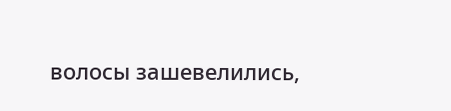волосы зашевелились,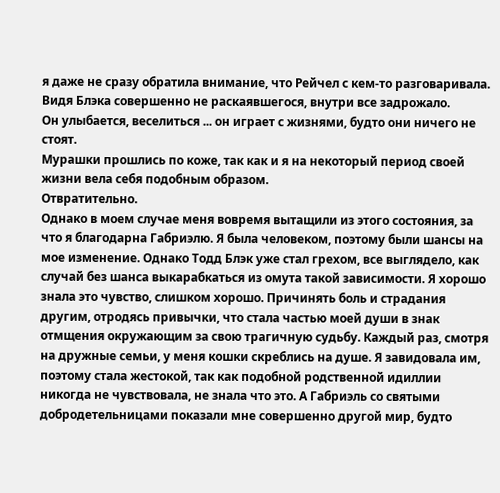я даже не сразу обратила внимание, что Рейчел с кем-то разговаривала. Видя Блэка совершенно не раскаявшегося, внутри все задрожало.
Он улыбается, веселиться ... он играет с жизнями, будто они ничего не стоят.
Мурашки прошлись по коже, так как и я на некоторый период своей жизни вела себя подобным образом.
Отвратительно.
Однако в моем случае меня вовремя вытащили из этого состояния, за что я благодарна Габриэлю. Я была человеком, поэтому были шансы на мое изменение. Однако Тодд Блэк уже стал грехом, все выглядело, как случай без шанса выкарабкаться из омута такой зависимости. Я хорошо знала это чувство, слишком хорошо. Причинять боль и страдания другим, отродясь привычки, что стала частью моей души в знак отмщения окружающим за свою трагичную судьбу. Каждый раз, смотря на дружные семьи, у меня кошки скреблись на душе. Я завидовала им, поэтому стала жестокой, так как подобной родственной идиллии никогда не чувствовала, не знала что это. А Габриэль со святыми добродетельницами показали мне совершенно другой мир, будто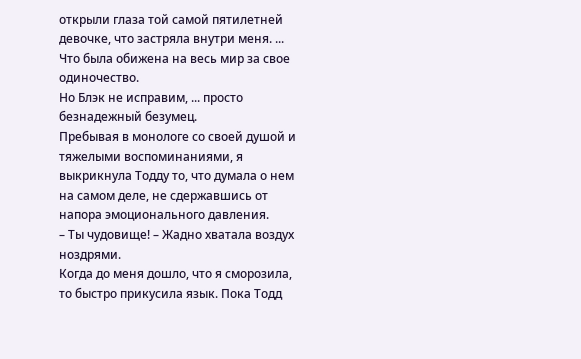открыли глаза той самой пятилетней девочке, что застряла внутри меня. ... Что была обижена на весь мир за свое одиночество.
Но Блэк не исправим, ... просто безнадежный безумец.
Пребывая в монологе со своей душой и тяжелыми воспоминаниями, я выкрикнула Тодду то, что думала о нем на самом деле, не сдержавшись от напора эмоционального давления.
– Ты чудовище! – Жадно хватала воздух ноздрями.
Когда до меня дошло, что я сморозила, то быстро прикусила язык. Пока Тодд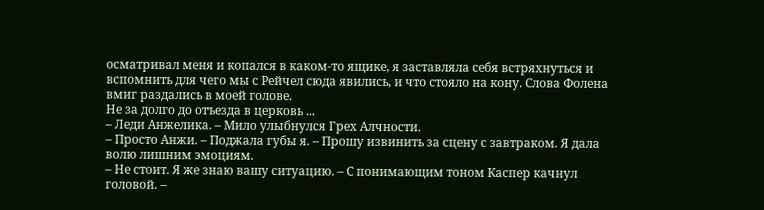осматривал меня и копался в каком-то ящике, я заставляла себя встряхнуться и вспомнить для чего мы с Рейчел сюда явились, и что стояло на кону. Слова Фолена вмиг раздались в моей голове.
Не за долго до отъезда в церковь ...
– Леди Анжелика. – Мило улыбнулся Грех Алчности.
– Просто Анжи. – Поджала губы я. – Прошу извинить за сцену с завтраком. Я дала волю лишним эмоциям.
– Не стоит. Я же знаю вашу ситуацию. – С понимающим тоном Каспер качнул головой. –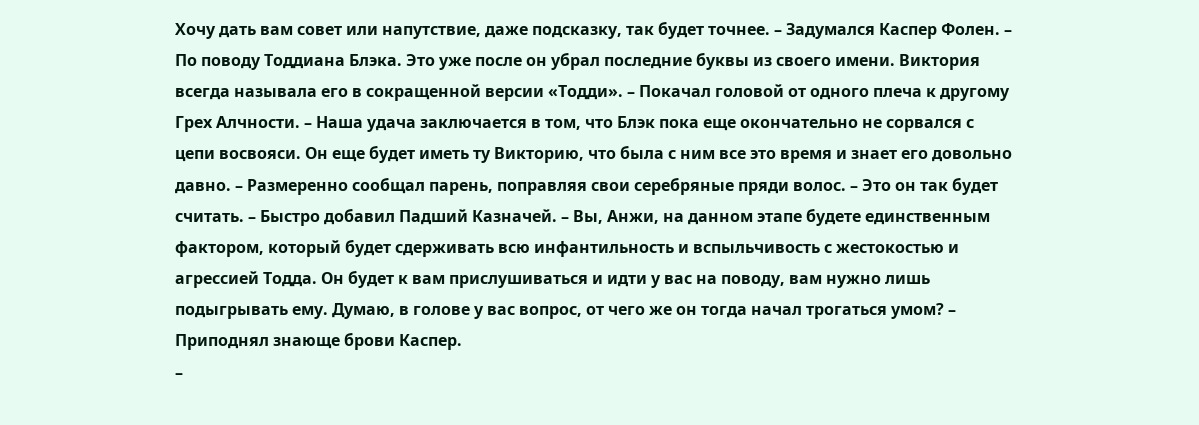Хочу дать вам совет или напутствие, даже подсказку, так будет точнее. – Задумался Каспер Фолен. – По поводу Тоддиана Блэка. Это уже после он убрал последние буквы из своего имени. Виктория всегда называла его в сокращенной версии «Тодди». – Покачал головой от одного плеча к другому Грех Алчности. – Наша удача заключается в том, что Блэк пока еще окончательно не сорвался с цепи восвояси. Он еще будет иметь ту Викторию, что была с ним все это время и знает его довольно давно. – Размеренно сообщал парень, поправляя свои серебряные пряди волос. – Это он так будет считать. – Быстро добавил Падший Казначей. – Вы, Анжи, на данном этапе будете единственным фактором, который будет сдерживать всю инфантильность и вспыльчивость с жестокостью и агрессией Тодда. Он будет к вам прислушиваться и идти у вас на поводу, вам нужно лишь подыгрывать ему. Думаю, в голове у вас вопрос, от чего же он тогда начал трогаться умом? – Приподнял знающе брови Каспер.
–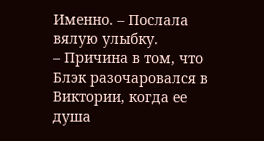Именно. – Послала вялую улыбку.
– Причина в том, что Блэк разочаровался в Виктории, когда ее душа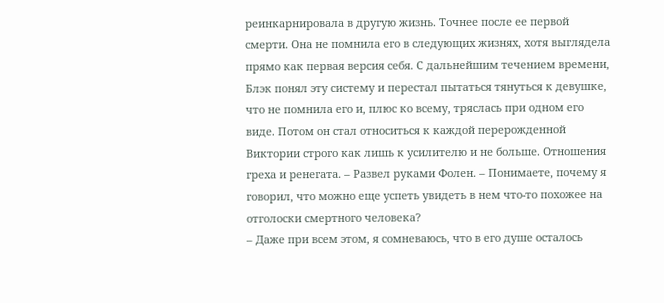реинкарнировала в другую жизнь. Точнее после ее первой смерти. Она не помнила его в следующих жизнях, хотя выглядела прямо как первая версия себя. С дальнейшим течением времени, Блэк понял эту систему и перестал пытаться тянуться к девушке, что не помнила его и, плюс ко всему, тряслась при одном его виде. Потом он стал относиться к каждой перерожденной Виктории строго как лишь к усилителю и не больше. Отношения греха и ренегата. – Развел руками Фолен. – Понимаете, почему я говорил, что можно еще успеть увидеть в нем что-то похожее на отголоски смертного человека?
– Даже при всем этом, я сомневаюсь, что в его душе осталось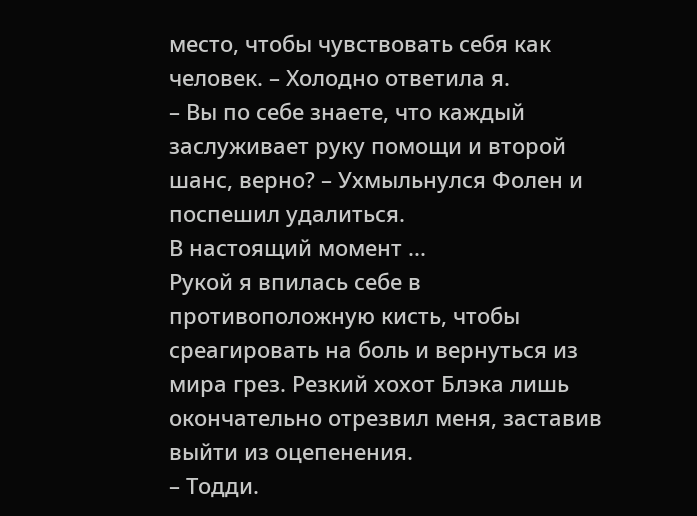место, чтобы чувствовать себя как человек. – Холодно ответила я.
– Вы по себе знаете, что каждый заслуживает руку помощи и второй шанс, верно? – Ухмыльнулся Фолен и поспешил удалиться.
В настоящий момент ...
Рукой я впилась себе в противоположную кисть, чтобы среагировать на боль и вернуться из мира грез. Резкий хохот Блэка лишь окончательно отрезвил меня, заставив выйти из оцепенения.
– Тодди.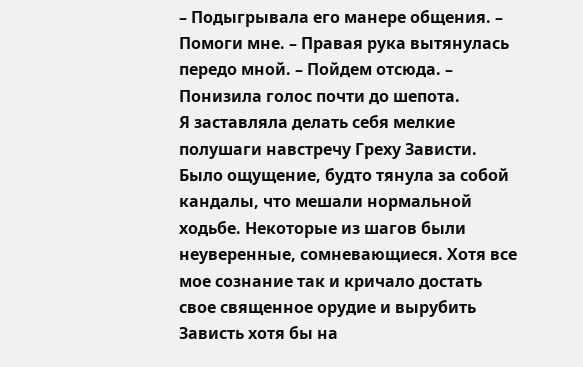– Подыгрывала его манере общения. – Помоги мне. – Правая рука вытянулась передо мной. – Пойдем отсюда. – Понизила голос почти до шепота.
Я заставляла делать себя мелкие полушаги навстречу Греху Зависти. Было ощущение, будто тянула за собой кандалы, что мешали нормальной ходьбе. Некоторые из шагов были неуверенные, сомневающиеся. Хотя все мое сознание так и кричало достать свое священное орудие и вырубить Зависть хотя бы на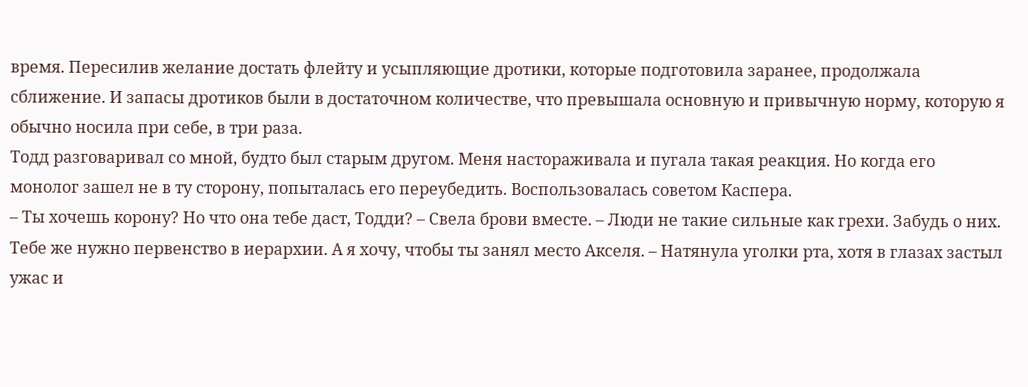время. Пересилив желание достать флейту и усыпляющие дротики, которые подготовила заранее, продолжала сближение. И запасы дротиков были в достаточном количестве, что превышала основную и привычную норму, которую я обычно носила при себе, в три раза.
Тодд разговаривал со мной, будто был старым другом. Меня настораживала и пугала такая реакция. Но когда его монолог зашел не в ту сторону, попыталась его переубедить. Воспользовалась советом Каспера.
– Ты хочешь корону? Но что она тебе даст, Тодди? – Свела брови вместе. – Люди не такие сильные как грехи. Забудь о них. Тебе же нужно первенство в иерархии. А я хочу, чтобы ты занял место Акселя. – Натянула уголки рта, хотя в глазах застыл ужас и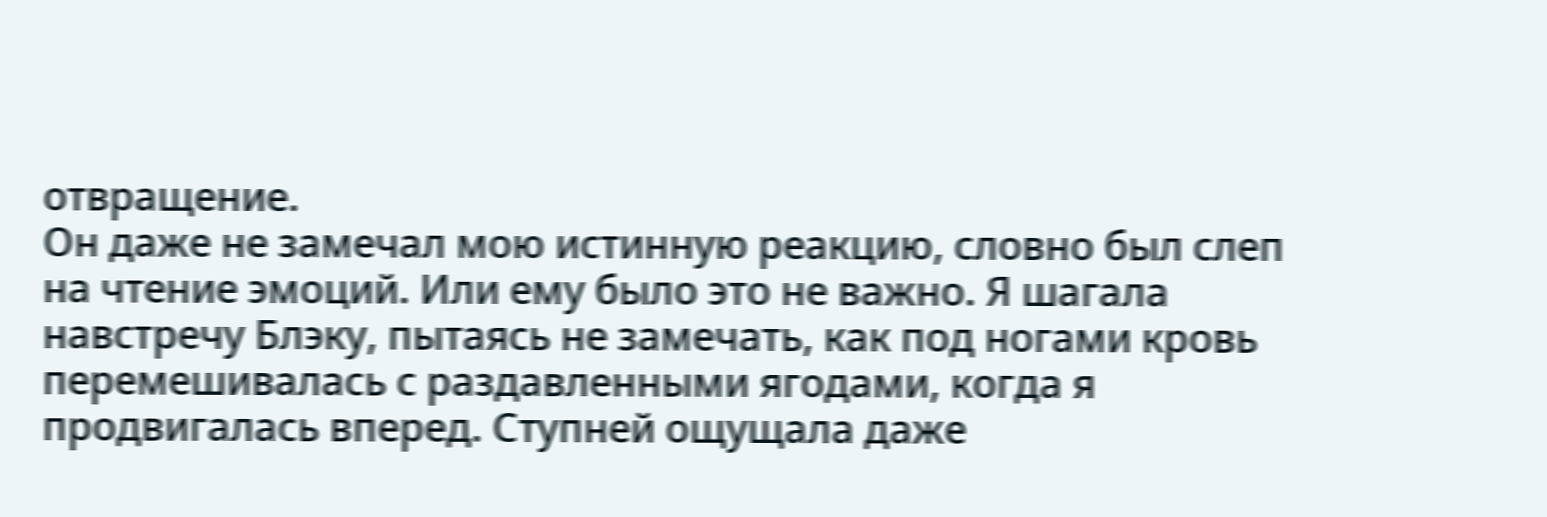отвращение.
Он даже не замечал мою истинную реакцию, словно был слеп на чтение эмоций. Или ему было это не важно. Я шагала навстречу Блэку, пытаясь не замечать, как под ногами кровь перемешивалась с раздавленными ягодами, когда я продвигалась вперед. Ступней ощущала даже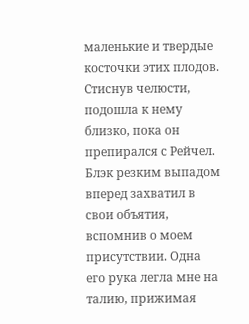маленькие и твердые косточки этих плодов. Стиснув челюсти, подошла к нему близко, пока он препирался с Рейчел. Блэк резким выпадом вперед захватил в свои объятия, вспомнив о моем присутствии. Одна его рука легла мне на талию, прижимая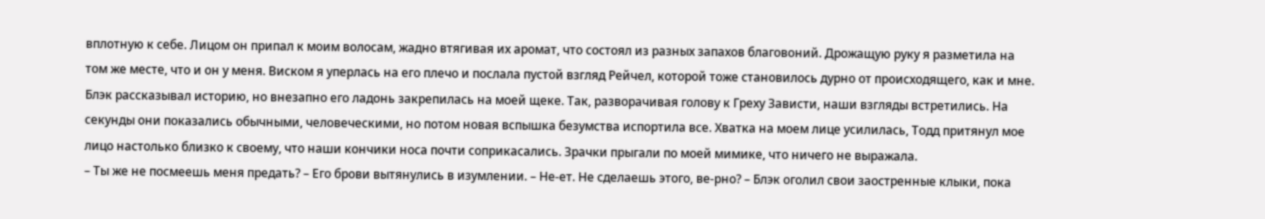вплотную к себе. Лицом он припал к моим волосам, жадно втягивая их аромат, что состоял из разных запахов благовоний. Дрожащую руку я разметила на том же месте, что и он у меня. Виском я уперлась на его плечо и послала пустой взгляд Рейчел, которой тоже становилось дурно от происходящего, как и мне.
Блэк рассказывал историю, но внезапно его ладонь закрепилась на моей щеке. Так, разворачивая голову к Греху Зависти, наши взгляды встретились. На секунды они показались обычными, человеческими, но потом новая вспышка безумства испортила все. Хватка на моем лице усилилась, Тодд притянул мое лицо настолько близко к своему, что наши кончики носа почти соприкасались. Зрачки прыгали по моей мимике, что ничего не выражала.
– Ты же не посмеешь меня предать? – Его брови вытянулись в изумлении. – Не-ет. Не сделаешь этого, ве-рно? – Блэк оголил свои заостренные клыки, пока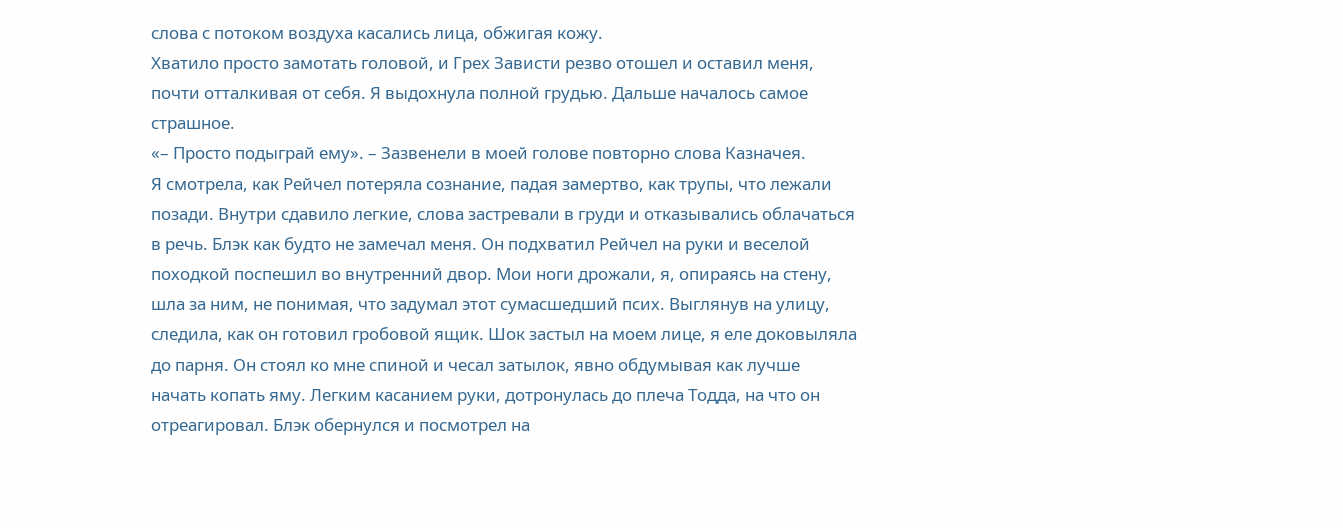слова с потоком воздуха касались лица, обжигая кожу.
Хватило просто замотать головой, и Грех Зависти резво отошел и оставил меня, почти отталкивая от себя. Я выдохнула полной грудью. Дальше началось самое страшное.
«– Просто подыграй ему». – Зазвенели в моей голове повторно слова Казначея.
Я смотрела, как Рейчел потеряла сознание, падая замертво, как трупы, что лежали позади. Внутри сдавило легкие, слова застревали в груди и отказывались облачаться в речь. Блэк как будто не замечал меня. Он подхватил Рейчел на руки и веселой походкой поспешил во внутренний двор. Мои ноги дрожали, я, опираясь на стену, шла за ним, не понимая, что задумал этот сумасшедший псих. Выглянув на улицу, следила, как он готовил гробовой ящик. Шок застыл на моем лице, я еле доковыляла до парня. Он стоял ко мне спиной и чесал затылок, явно обдумывая как лучше начать копать яму. Легким касанием руки, дотронулась до плеча Тодда, на что он отреагировал. Блэк обернулся и посмотрел на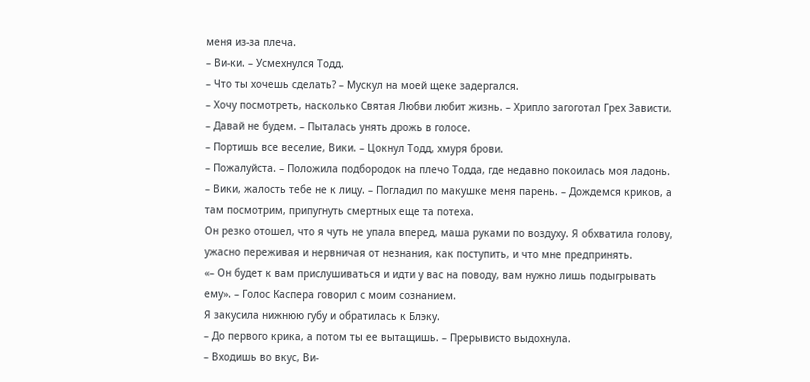меня из-за плеча.
– Ви-ки. – Усмехнулся Тодд.
– Что ты хочешь сделать? – Мускул на моей щеке задергался.
– Хочу посмотреть, насколько Святая Любви любит жизнь. – Хрипло загоготал Грех Зависти.
– Давай не будем. – Пыталась унять дрожь в голосе.
– Портишь все веселие, Вики. – Цокнул Тодд, хмуря брови.
– Пожалуйста. – Положила подбородок на плечо Тодда, где недавно покоилась моя ладонь.
– Вики, жалость тебе не к лицу. – Погладил по макушке меня парень. – Дождемся криков, а там посмотрим, припугнуть смертных еще та потеха.
Он резко отошел, что я чуть не упала вперед, маша руками по воздуху. Я обхватила голову, ужасно переживая и нервничая от незнания, как поступить, и что мне предпринять.
«– Он будет к вам прислушиваться и идти у вас на поводу, вам нужно лишь подыгрывать ему». – Голос Каспера говорил с моим сознанием.
Я закусила нижнюю губу и обратилась к Блэку.
– До первого крика, а потом ты ее вытащишь. – Прерывисто выдохнула.
– Входишь во вкус, Ви-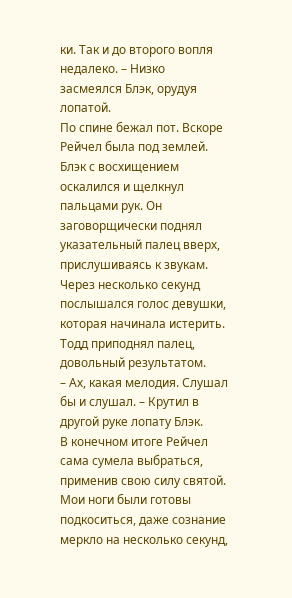ки. Так и до второго вопля недалеко. – Низко засмеялся Блэк, орудуя лопатой.
По спине бежал пот. Вскоре Рейчел была под землей. Блэк с восхищением оскалился и щелкнул пальцами рук. Он заговорщически поднял указательный палец вверх, прислушиваясь к звукам. Через несколько секунд послышался голос девушки, которая начинала истерить. Тодд приподнял палец, довольный результатом.
– Ах, какая мелодия. Слушал бы и слушал. – Крутил в другой руке лопату Блэк.
В конечном итоге Рейчел сама сумела выбраться, применив свою силу святой. Мои ноги были готовы подкоситься, даже сознание меркло на несколько секунд,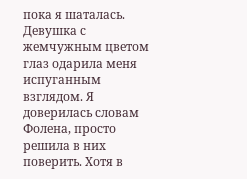пока я шаталась. Девушка с жемчужным цветом глаз одарила меня испуганным взглядом. Я доверилась словам Фолена, просто решила в них поверить. Хотя в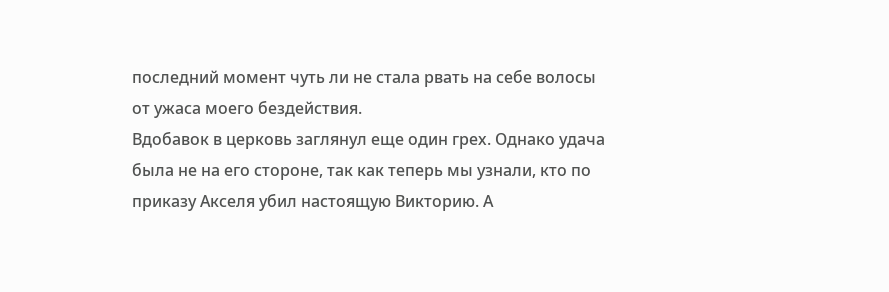последний момент чуть ли не стала рвать на себе волосы от ужаса моего бездействия.
Вдобавок в церковь заглянул еще один грех. Однако удача была не на его стороне, так как теперь мы узнали, кто по приказу Акселя убил настоящую Викторию. А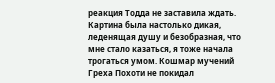реакция Тодда не заставила ждать. Картина была настолько дикая, леденящая душу и безобразная, что мне стало казаться, я тоже начала трогаться умом. Кошмар мучений Греха Похоти не покидал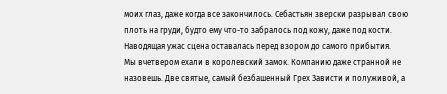моих глаз, даже когда все закончилось. Себастьян зверски разрывал свою плоть на груди, будто ему что-то забралось под кожу, даже под кости. Наводящая ужас сцена оставалась перед взором до самого прибытия.
Мы вчетвером ехали в королевский замок. Компанию даже странной не назовешь. Две святые, самый безбашенный Грех Зависти и полуживой, а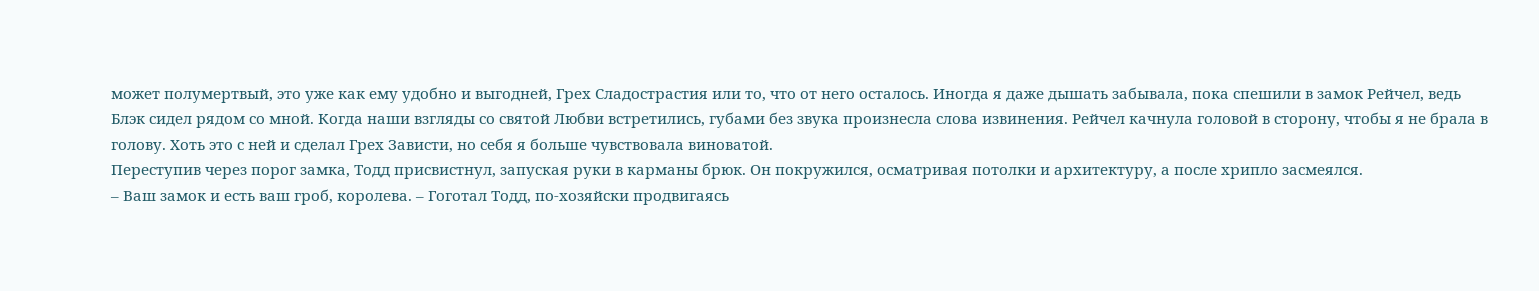может полумертвый, это уже как ему удобно и выгодней, Грех Сладострастия или то, что от него осталось. Иногда я даже дышать забывала, пока спешили в замок Рейчел, ведь Блэк сидел рядом со мной. Когда наши взгляды со святой Любви встретились, губами без звука произнесла слова извинения. Рейчел качнула головой в сторону, чтобы я не брала в голову. Хоть это с ней и сделал Грех Зависти, но себя я больше чувствовала виноватой.
Переступив через порог замка, Тодд присвистнул, запуская руки в карманы брюк. Он покружился, осматривая потолки и архитектуру, а после хрипло засмеялся.
– Ваш замок и есть ваш гроб, королева. – Гоготал Тодд, по-хозяйски продвигаясь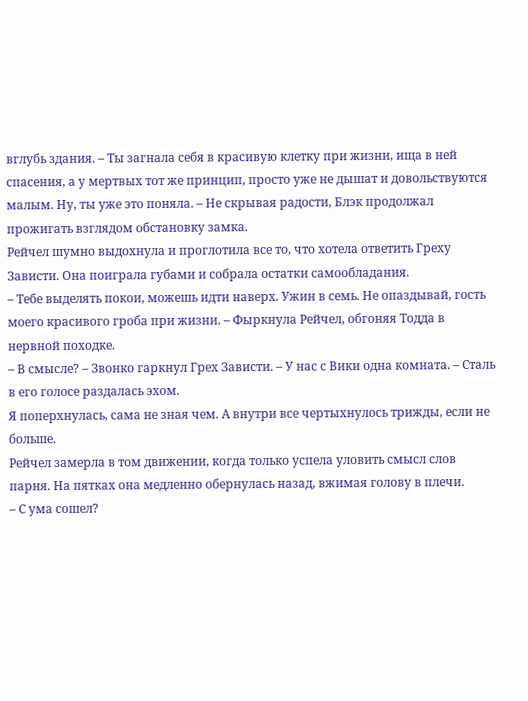вглубь здания. – Ты загнала себя в красивую клетку при жизни, ища в ней спасения, а у мертвых тот же принцип, просто уже не дышат и довольствуются малым. Ну, ты уже это поняла. – Не скрывая радости, Блэк продолжал прожигать взглядом обстановку замка.
Рейчел шумно выдохнула и проглотила все то, что хотела ответить Греху Зависти. Она поиграла губами и собрала остатки самообладания.
– Тебе выделять покои, можешь идти наверх. Ужин в семь. Не опаздывай, гость моего красивого гроба при жизни. – Фыркнула Рейчел, обгоняя Тодда в нервной походке.
– В смысле? – Звонко гаркнул Грех Зависти. – У нас с Вики одна комната. – Сталь в его голосе раздалась эхом.
Я поперхнулась, сама не зная чем. А внутри все чертыхнулось трижды, если не больше.
Рейчел замерла в том движении, когда только успела уловить смысл слов парня. На пятках она медленно обернулась назад, вжимая голову в плечи.
– С ума сошел?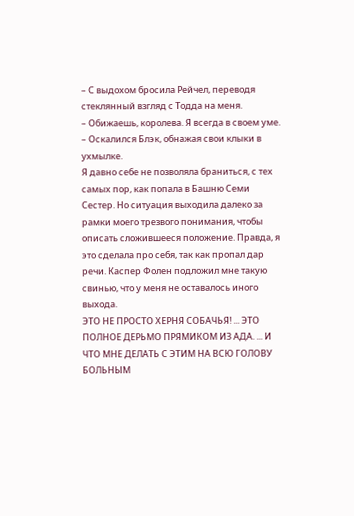– С выдохом бросила Рейчел, переводя стеклянный взгляд с Тодда на меня.
– Обижаешь, королева. Я всегда в своем уме. – Оскалился Блэк, обнажая свои клыки в ухмылке.
Я давно себе не позволяла браниться, с тех самых пор, как попала в Башню Семи Сестер. Но ситуация выходила далеко за рамки моего трезвого понимания, чтобы описать сложившееся положение. Правда, я это сделала про себя, так как пропал дар речи. Каспер Фолен подложил мне такую свинью, что у меня не оставалось иного выхода.
ЭТО НЕ ПРОСТО ХЕРНЯ СОБАЧЬЯ! ... ЭТО ПОЛНОЕ ДЕРЬМО ПРЯМИКОМ ИЗ АДА. ... И ЧТО МНЕ ДЕЛАТЬ С ЭТИМ НА ВСЮ ГОЛОВУ БОЛЬНЫМ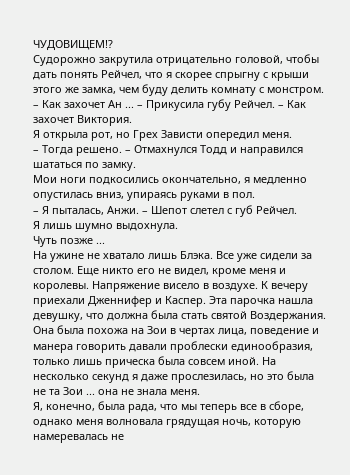ЧУДОВИЩЕМ!?
Судорожно закрутила отрицательно головой, чтобы дать понять Рейчел, что я скорее спрыгну с крыши этого же замка, чем буду делить комнату с монстром.
– Как захочет Ан ... – Прикусила губу Рейчел. – Как захочет Виктория.
Я открыла рот, но Грех Зависти опередил меня.
– Тогда решено. – Отмахнулся Тодд и направился шататься по замку.
Мои ноги подкосились окончательно, я медленно опустилась вниз, упираясь руками в пол.
– Я пыталась, Анжи. – Шепот слетел с губ Рейчел.
Я лишь шумно выдохнула.
Чуть позже ...
На ужине не хватало лишь Блэка. Все уже сидели за столом. Еще никто его не видел, кроме меня и королевы. Напряжение висело в воздухе. К вечеру приехали Дженнифер и Каспер. Эта парочка нашла девушку, что должна была стать святой Воздержания. Она была похожа на Зои в чертах лица, поведение и манера говорить давали проблески единообразия, только лишь прическа была совсем иной. На несколько секунд я даже прослезилась, но это была не та Зои ... она не знала меня.
Я, конечно, была рада, что мы теперь все в сборе, однако меня волновала грядущая ночь, которую намеревалась не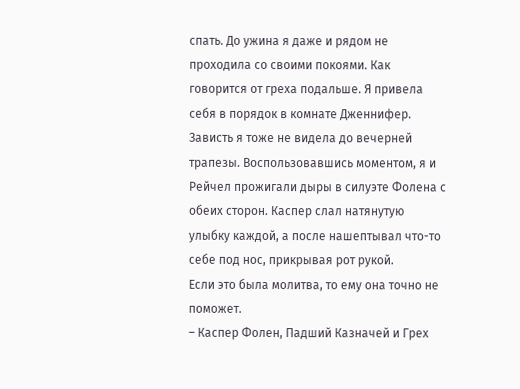спать. До ужина я даже и рядом не проходила со своими покоями. Как говорится от греха подальше. Я привела себя в порядок в комнате Дженнифер. Зависть я тоже не видела до вечерней трапезы. Воспользовавшись моментом, я и Рейчел прожигали дыры в силуэте Фолена с обеих сторон. Каспер слал натянутую улыбку каждой, а после нашептывал что-то себе под нос, прикрывая рот рукой.
Если это была молитва, то ему она точно не поможет.
– Каспер Фолен, Падший Казначей и Грех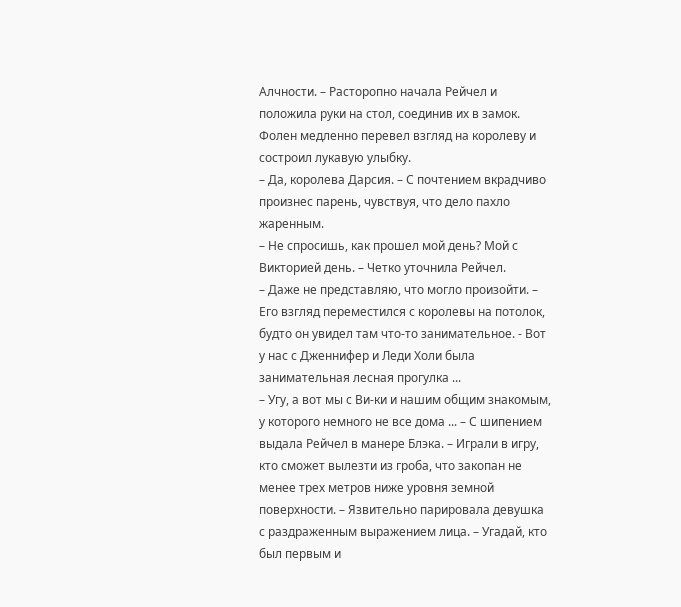Алчности. – Расторопно начала Рейчел и положила руки на стол, соединив их в замок.
Фолен медленно перевел взгляд на королеву и состроил лукавую улыбку.
– Да, королева Дарсия. – С почтением вкрадчиво произнес парень, чувствуя, что дело пахло жаренным.
– Не спросишь, как прошел мой день? Мой с Викторией день. – Четко уточнила Рейчел.
– Даже не представляю, что могло произойти. – Его взгляд переместился с королевы на потолок, будто он увидел там что-то занимательное. - Вот у нас с Дженнифер и Леди Холи была занимательная лесная прогулка ...
– Угу, а вот мы с Ви-ки и нашим общим знакомым, у которого немного не все дома ... – С шипением выдала Рейчел в манере Блэка. – Играли в игру, кто сможет вылезти из гроба, что закопан не менее трех метров ниже уровня земной поверхности. – Язвительно парировала девушка с раздраженным выражением лица. – Угадай, кто был первым и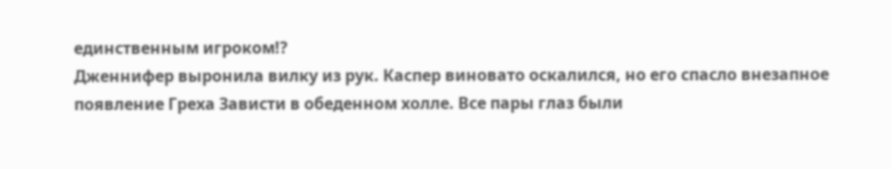единственным игроком!?
Дженнифер выронила вилку из рук. Каспер виновато оскалился, но его спасло внезапное появление Греха Зависти в обеденном холле. Все пары глаз были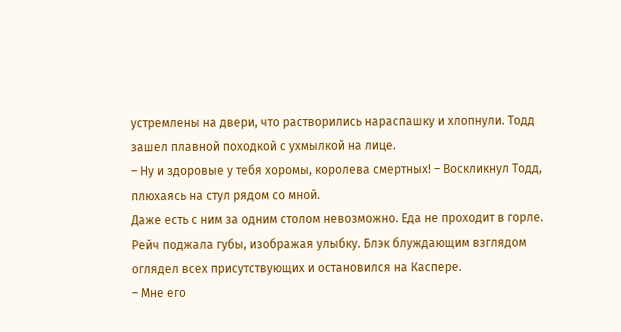устремлены на двери, что растворились нараспашку и хлопнули. Тодд зашел плавной походкой с ухмылкой на лице.
– Ну и здоровые у тебя хоромы, королева смертных! – Воскликнул Тодд, плюхаясь на стул рядом со мной.
Даже есть с ним за одним столом невозможно. Еда не проходит в горле.
Рейч поджала губы, изображая улыбку. Блэк блуждающим взглядом оглядел всех присутствующих и остановился на Каспере.
– Мне его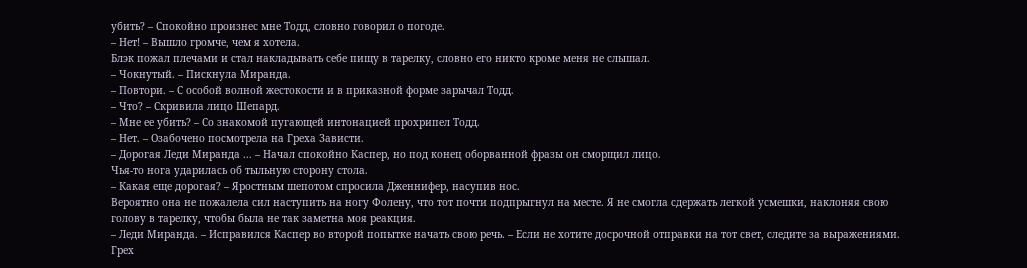убить? – Спокойно произнес мне Тодд, словно говорил о погоде.
– Нет! – Вышло громче, чем я хотела.
Блэк пожал плечами и стал накладывать себе пищу в тарелку, словно его никто кроме меня не слышал.
– Чокнутый. – Пискнула Миранда.
– Повтори. – С особой волной жестокости и в приказной форме зарычал Тодд.
– Что? – Скривила лицо Шепард.
– Мне ее убить? – Со знакомой пугающей интонацией прохрипел Тодд.
– Нет. – Озабочено посмотрела на Греха Зависти.
– Дорогая Леди Миранда ... – Начал спокойно Каспер, но под конец оборванной фразы он сморщил лицо.
Чья-то нога ударилась об тыльную сторону стола.
– Какая еще дорогая? – Яростным шепотом спросила Дженнифер, насупив нос.
Вероятно она не пожалела сил наступить на ногу Фолену, что тот почти подпрыгнул на месте. Я не смогла сдержать легкой усмешки, наклоняя свою голову в тарелку, чтобы была не так заметна моя реакция.
– Леди Миранда. – Исправился Каспер во второй попытке начать свою речь. – Если не хотите досрочной отправки на тот свет, следите за выражениями. Грех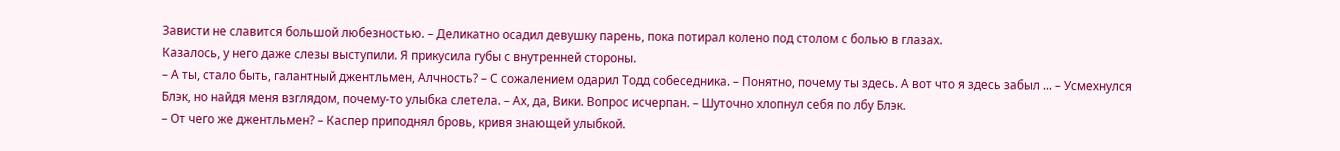Зависти не славится большой любезностью. – Деликатно осадил девушку парень, пока потирал колено под столом с болью в глазах.
Казалось, у него даже слезы выступили. Я прикусила губы с внутренней стороны.
– А ты, стало быть, галантный джентльмен, Алчность? – С сожалением одарил Тодд собеседника. – Понятно, почему ты здесь. А вот что я здесь забыл ... – Усмехнулся Блэк, но найдя меня взглядом, почему-то улыбка слетела. – Ах, да, Вики. Вопрос исчерпан. – Шуточно хлопнул себя по лбу Блэк.
– От чего же джентльмен? – Каспер приподнял бровь, кривя знающей улыбкой.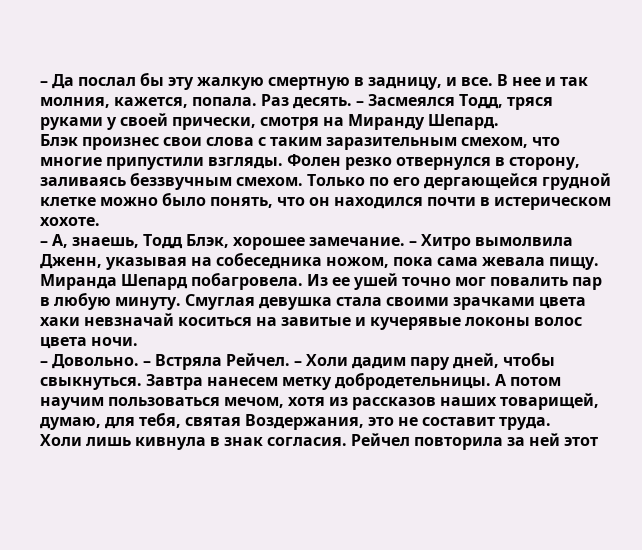– Да послал бы эту жалкую смертную в задницу, и все. В нее и так молния, кажется, попала. Раз десять. – Засмеялся Тодд, тряся руками у своей прически, смотря на Миранду Шепард.
Блэк произнес свои слова с таким заразительным смехом, что многие припустили взгляды. Фолен резко отвернулся в сторону, заливаясь беззвучным смехом. Только по его дергающейся грудной клетке можно было понять, что он находился почти в истерическом хохоте.
– А, знаешь, Тодд Блэк, хорошее замечание. – Хитро вымолвила Дженн, указывая на собеседника ножом, пока сама жевала пищу.
Миранда Шепард побагровела. Из ее ушей точно мог повалить пар в любую минуту. Смуглая девушка стала своими зрачками цвета хаки невзначай коситься на завитые и кучерявые локоны волос цвета ночи.
– Довольно. – Встряла Рейчел. – Холи дадим пару дней, чтобы свыкнуться. Завтра нанесем метку добродетельницы. А потом научим пользоваться мечом, хотя из рассказов наших товарищей, думаю, для тебя, святая Воздержания, это не составит труда.
Холи лишь кивнула в знак согласия. Рейчел повторила за ней этот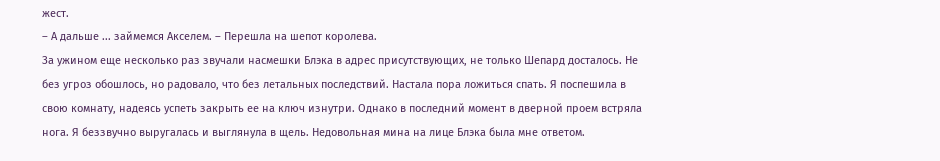жест.
– А дальше ... займемся Акселем. – Перешла на шепот королева.
За ужином еще несколько раз звучали насмешки Блэка в адрес присутствующих, не только Шепард досталось. Не без угроз обошлось, но радовало, что без летальных последствий. Настала пора ложиться спать. Я поспешила в свою комнату, надеясь успеть закрыть ее на ключ изнутри. Однако в последний момент в дверной проем встряла нога. Я беззвучно выругалась и выглянула в щель. Недовольная мина на лице Блэка была мне ответом.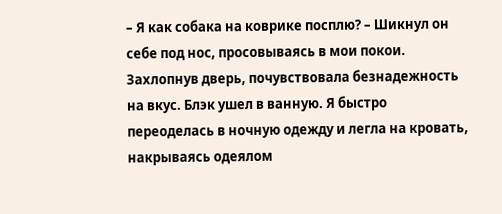– Я как собака на коврике посплю? – Шикнул он себе под нос, просовываясь в мои покои.
Захлопнув дверь, почувствовала безнадежность на вкус. Блэк ушел в ванную. Я быстро переоделась в ночную одежду и легла на кровать, накрываясь одеялом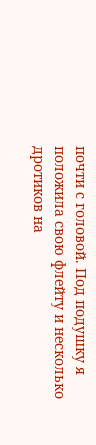почти с головой. Под подушку я положила свою флейту и несколько дротиков на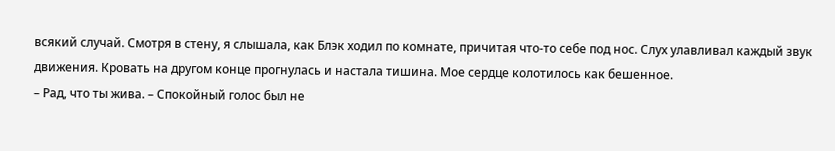всякий случай. Смотря в стену, я слышала, как Блэк ходил по комнате, причитая что-то себе под нос. Слух улавливал каждый звук движения. Кровать на другом конце прогнулась и настала тишина. Мое сердце колотилось как бешенное.
– Рад, что ты жива. – Спокойный голос был не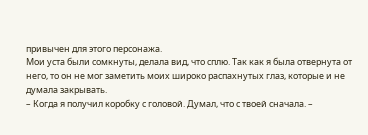привычен для этого персонажа.
Мои уста были сомкнуты, делала вид, что сплю. Так как я была отвернута от него, то он не мог заметить моих широко распахнутых глаз, которые и не думала закрывать.
– Когда я получил коробку с головой. Думал, что с твоей сначала. –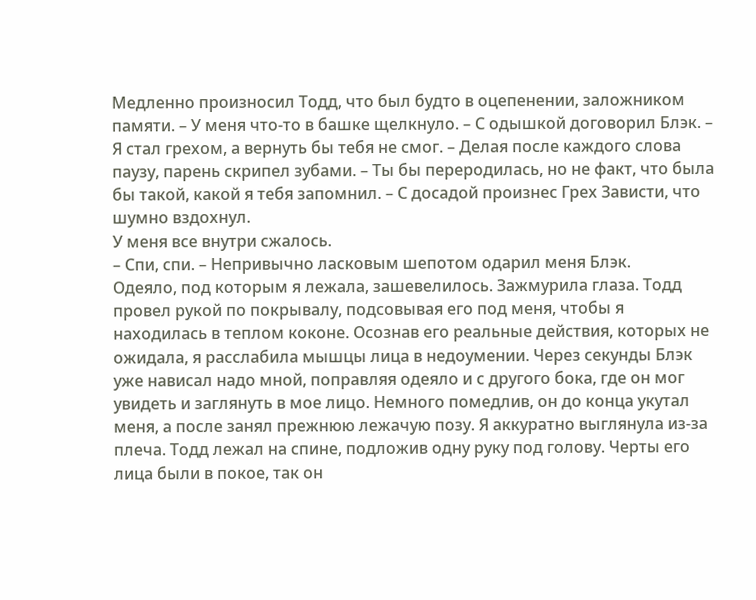Медленно произносил Тодд, что был будто в оцепенении, заложником памяти. – У меня что-то в башке щелкнуло. – С одышкой договорил Блэк. – Я стал грехом, а вернуть бы тебя не смог. – Делая после каждого слова паузу, парень скрипел зубами. – Ты бы переродилась, но не факт, что была бы такой, какой я тебя запомнил. – С досадой произнес Грех Зависти, что шумно вздохнул.
У меня все внутри сжалось.
– Спи, спи. – Непривычно ласковым шепотом одарил меня Блэк.
Одеяло, под которым я лежала, зашевелилось. Зажмурила глаза. Тодд провел рукой по покрывалу, подсовывая его под меня, чтобы я находилась в теплом коконе. Осознав его реальные действия, которых не ожидала, я расслабила мышцы лица в недоумении. Через секунды Блэк уже нависал надо мной, поправляя одеяло и с другого бока, где он мог увидеть и заглянуть в мое лицо. Немного помедлив, он до конца укутал меня, а после занял прежнюю лежачую позу. Я аккуратно выглянула из-за плеча. Тодд лежал на спине, подложив одну руку под голову. Черты его лица были в покое, так он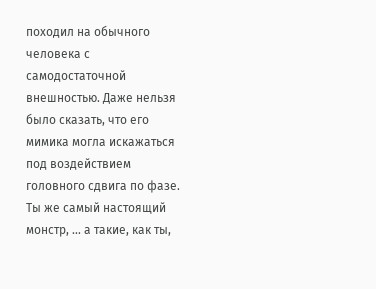походил на обычного человека с самодостаточной внешностью. Даже нельзя было сказать, что его мимика могла искажаться под воздействием головного сдвига по фазе.
Ты же самый настоящий монстр, ... а такие, как ты,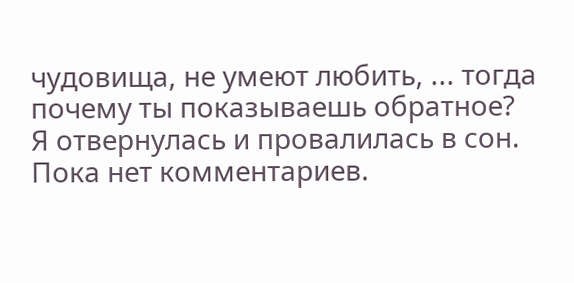чудовища, не умеют любить, ... тогда почему ты показываешь обратное?
Я отвернулась и провалилась в сон.
Пока нет комментариев.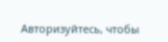Авторизуйтесь, чтобы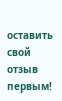оставить свой отзыв первым!